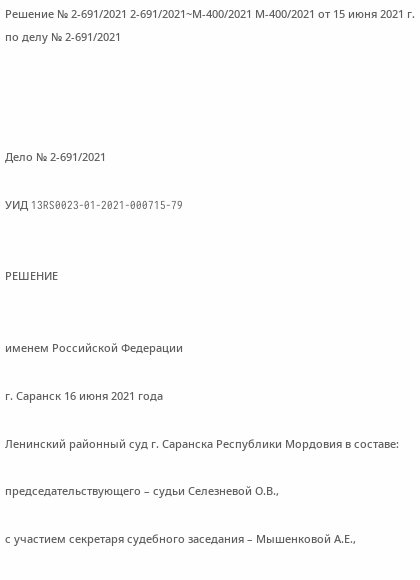Решение № 2-691/2021 2-691/2021~М-400/2021 М-400/2021 от 15 июня 2021 г. по делу № 2-691/2021




Дело № 2-691/2021

УИД 13RS0023-01-2021-000715-79


РЕШЕНИЕ


именем Российской Федерации

г. Саранск 16 июня 2021 года

Ленинский районный суд г. Саранска Республики Мордовия в составе:

председательствующего – судьи Селезневой О.В.,

с участием секретаря судебного заседания – Мышенковой А.Е.,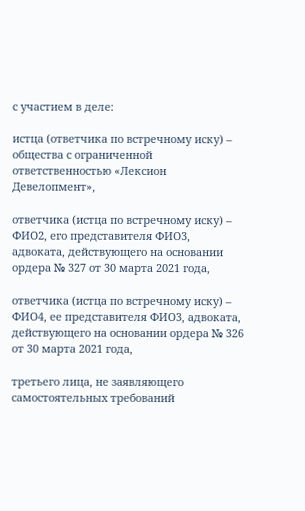с участием в деле:

истца (ответчика по встречному иску) – общества с ограниченной ответственностью «Лексион Девелопмент»,

ответчика (истца по встречному иску) – ФИО2, его представителя ФИО3, адвоката, действующего на основании ордера № 327 от 30 марта 2021 года,

ответчика (истца по встречному иску) – ФИО4, ее представителя ФИО3, адвоката, действующего на основании ордера № 326 от 30 марта 2021 года,

третьего лица, не заявляющего самостоятельных требований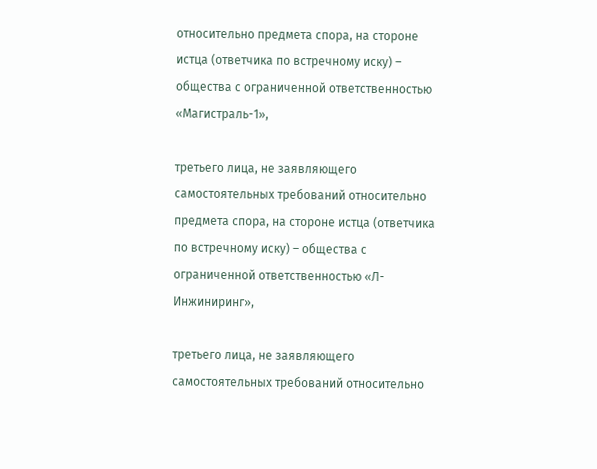относительно предмета спора, на стороне истца (ответчика по встречному иску) – общества с ограниченной ответственностью «Магистраль-1»,

третьего лица, не заявляющего самостоятельных требований относительно предмета спора, на стороне истца (ответчика по встречному иску) – общества с ограниченной ответственностью «Л-Инжиниринг»,

третьего лица, не заявляющего самостоятельных требований относительно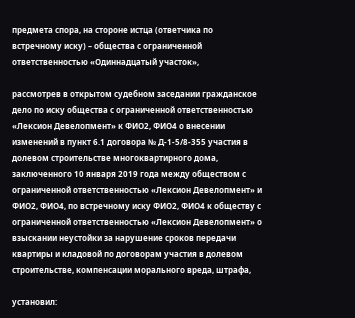предмета спора, на стороне истца (ответчика по встречному иску) – общества с ограниченной ответственностью «Одиннадцатый участок»,

рассмотрев в открытом судебном заседании гражданское дело по иску общества с ограниченной ответственностью «Лексион Девелопмент» к ФИО2, ФИО4 о внесении изменений в пункт 6.1 договора № Д-1-5/8-355 участия в долевом строительстве многоквартирного дома, заключенного 10 января 2019 года между обществом с ограниченной ответственностью «Лексион Девелопмент» и ФИО2, ФИО4, по встречному иску ФИО2, ФИО4 к обществу с ограниченной ответственностью «Лексион Девелопмент» о взыскании неустойки за нарушение сроков передачи квартиры и кладовой по договорам участия в долевом строительстве, компенсации морального вреда, штрафа,

установил: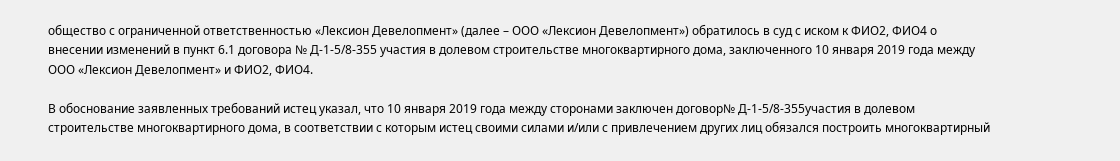общество с ограниченной ответственностью «Лексион Девелопмент» (далее – ООО «Лексион Девелопмент») обратилось в суд с иском к ФИО2, ФИО4 о внесении изменений в пункт 6.1 договора № Д-1-5/8-355 участия в долевом строительстве многоквартирного дома, заключенного 10 января 2019 года между ООО «Лексион Девелопмент» и ФИО2, ФИО4.

В обоснование заявленных требований истец указал, что 10 января 2019 года между сторонами заключен договор№ Д-1-5/8-355участия в долевом строительстве многоквартирного дома, в соответствии с которым истец своими силами и/или с привлечением других лиц обязался построить многоквартирный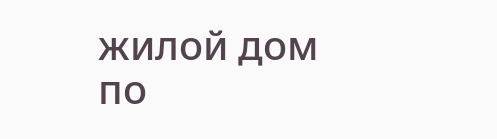жилой дом по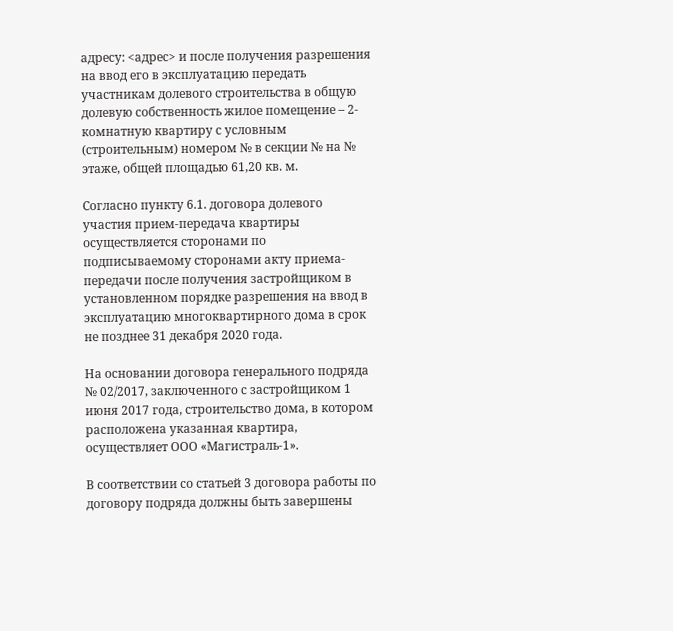адресу: <адрес> и после получения разрешения на ввод его в эксплуатацию передать участникам долевого строительства в общую долевую собственность жилое помещение – 2-комнатную квартиру с условным (строительным) номером № в секции № на № этаже, общей площадью 61,20 кв. м.

Согласно пункту 6.1. договора долевого участия прием-передача квартиры осуществляется сторонами по подписываемому сторонами акту приема-передачи после получения застройщиком в установленном порядке разрешения на ввод в эксплуатацию многоквартирного дома в срок не позднее 31 декабря 2020 года.

На основании договора генерального подряда № 02/2017, заключенного с застройщиком 1 июня 2017 года, строительство дома, в котором расположена указанная квартира, осуществляет ООО «Магистраль-1».

В соответствии со статьей 3 договора работы по договору подряда должны быть завершены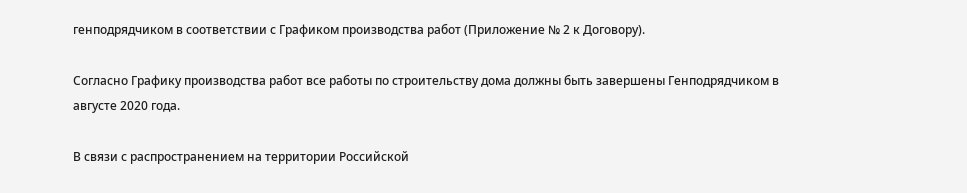генподрядчиком в соответствии с Графиком производства работ (Приложение № 2 к Договору).

Согласно Графику производства работ все работы по строительству дома должны быть завершены Генподрядчиком в августе 2020 года.

В связи с распространением на территории Российской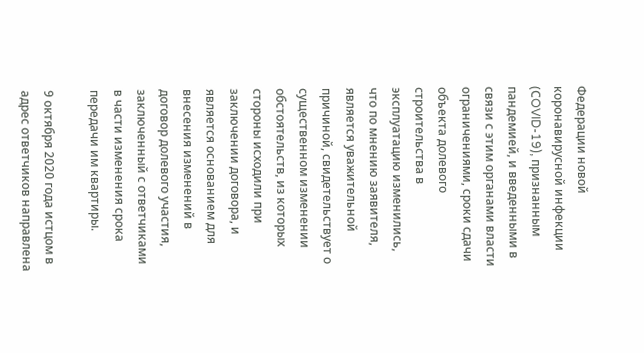Федерации новой коронавирусной инфекции (СOVID-19), признанным пандемией, и введенными в связи с этим органами власти ограничениями, сроки сдачи объекта долевого строительства в эксплуатацию изменились, что по мнению заявителя, является уважительной причиной, свидетельствует о существенном изменении обстоятельств, из которых стороны исходили при заключении договора, и является основанием для внесения изменений в договор долевого участия, заключенный с ответчиками в части изменения срока передачи им квартиры.

9 октября 2020 года истцом в адрес ответчиков направлена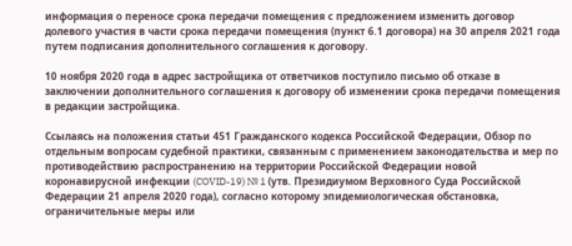информация о переносе срока передачи помещения с предложением изменить договор долевого участия в части срока передачи помещения (пункт 6.1 договора) на 30 апреля 2021 года путем подписания дополнительного соглашения к договору.

10 ноября 2020 года в адрес застройщика от ответчиков поступило письмо об отказе в заключении дополнительного соглашения к договору об изменении срока передачи помещения в редакции застройщика.

Ссылаясь на положения статьи 451 Гражданского кодекса Российской Федерации, Обзор по отдельным вопросам судебной практики, связанным с применением законодательства и мер по противодействию распространению на территории Российской Федерации новой коронавирусной инфекции (COVID-19) № 1 (утв. Президиумом Верховного Суда Российской Федерации 21 апреля 2020 года), согласно которому эпидемиологическая обстановка, ограничительные меры или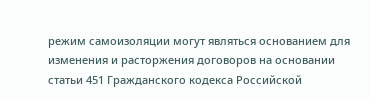режим самоизоляции могут являться основанием для изменения и расторжения договоров на основании статьи 451 Гражданского кодекса Российской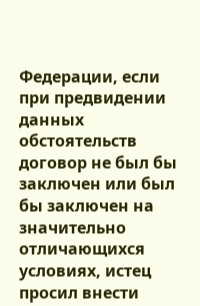Федерации, если при предвидении данных обстоятельств договор не был бы заключен или был бы заключен на значительно отличающихся условиях, истец просил внести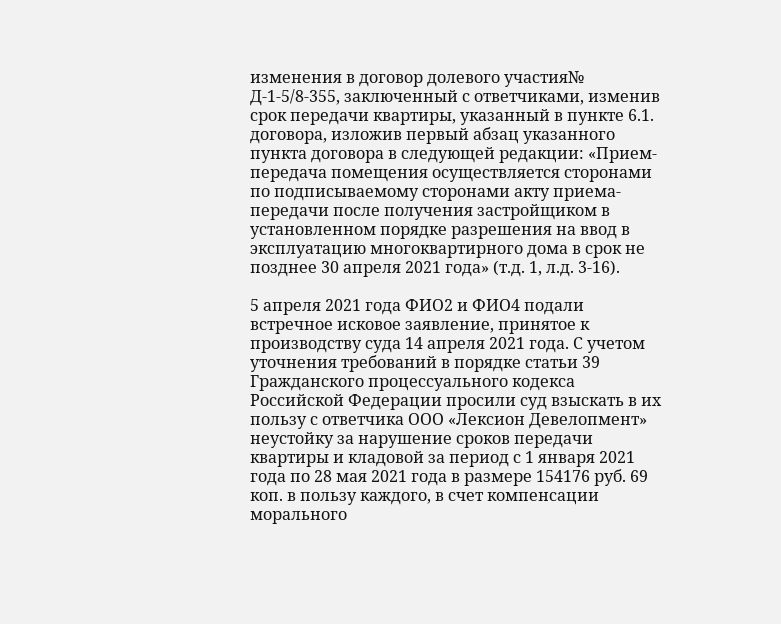изменения в договор долевого участия№ Д-1-5/8-355, заключенный с ответчиками, изменив срок передачи квартиры, указанный в пункте 6.1. договора, изложив первый абзац указанного пункта договора в следующей редакции: «Прием-передача помещения осуществляется сторонами по подписываемому сторонами акту приема-передачи после получения застройщиком в установленном порядке разрешения на ввод в эксплуатацию многоквартирного дома в срок не позднее 30 апреля 2021 года» (т.д. 1, л.д. 3-16).

5 апреля 2021 года ФИО2 и ФИО4 подали встречное исковое заявление, принятое к производству суда 14 апреля 2021 года. С учетом уточнения требований в порядке статьи 39 Гражданского процессуального кодекса Российской Федерации просили суд взыскать в их пользу с ответчика ООО «Лексион Девелопмент» неустойку за нарушение сроков передачи квартиры и кладовой за период с 1 января 2021 года по 28 мая 2021 года в размере 154176 руб. 69 коп. в пользу каждого, в счет компенсации морального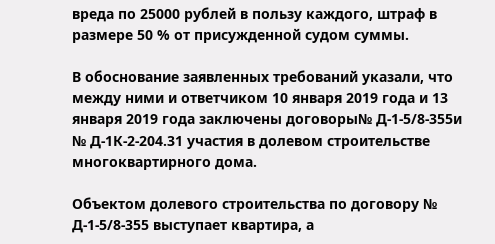вреда по 25000 рублей в пользу каждого, штраф в размере 50 % от присужденной судом суммы.

В обоснование заявленных требований указали, что между ними и ответчиком 10 января 2019 года и 13 января 2019 года заключены договоры№ Д-1-5/8-355и № Д-1К-2-204.31 участия в долевом строительстве многоквартирного дома.

Объектом долевого строительства по договору № Д-1-5/8-355 выступает квартира, а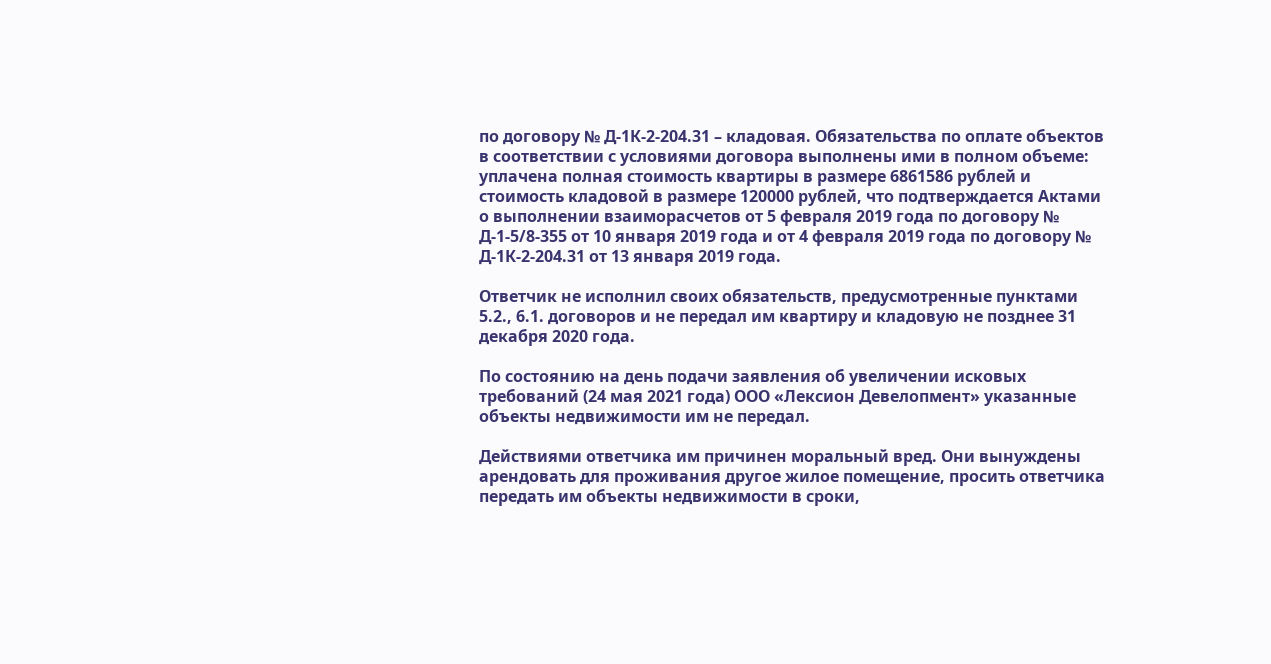по договору № Д-1К-2-204.31 – кладовая. Обязательства по оплате объектов в соответствии с условиями договора выполнены ими в полном объеме: уплачена полная стоимость квартиры в размере 6861586 рублей и стоимость кладовой в размере 120000 рублей, что подтверждается Актами о выполнении взаиморасчетов от 5 февраля 2019 года по договору № Д-1-5/8-355 от 10 января 2019 года и от 4 февраля 2019 года по договору № Д-1К-2-204.31 от 13 января 2019 года.

Ответчик не исполнил своих обязательств, предусмотренные пунктами 5.2., 6.1. договоров и не передал им квартиру и кладовую не позднее 31 декабря 2020 года.

По состоянию на день подачи заявления об увеличении исковых требований (24 мая 2021 года) ООО «Лексион Девелопмент» указанные объекты недвижимости им не передал.

Действиями ответчика им причинен моральный вред. Они вынуждены арендовать для проживания другое жилое помещение, просить ответчика передать им объекты недвижимости в сроки,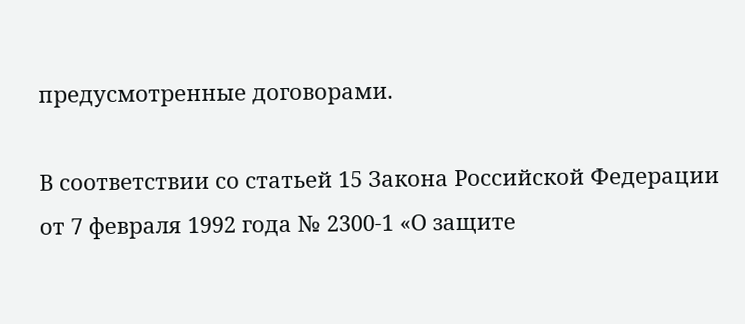предусмотренные договорами.

В соответствии со статьей 15 Закона Российской Федерации от 7 февраля 1992 года № 2300-1 «О защите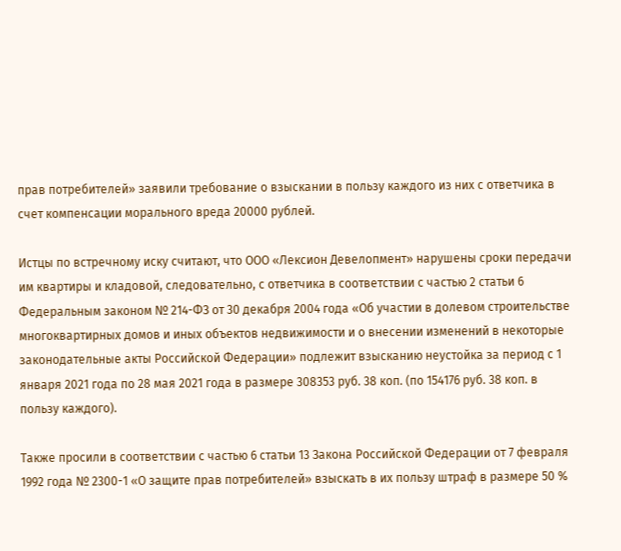прав потребителей» заявили требование о взыскании в пользу каждого из них с ответчика в счет компенсации морального вреда 20000 рублей.

Истцы по встречному иску считают, что ООО «Лексион Девелопмент» нарушены сроки передачи им квартиры и кладовой, следовательно, с ответчика в соответствии с частью 2 статьи 6 Федеральным законом № 214-ФЗ от 30 декабря 2004 года «Об участии в долевом строительстве многоквартирных домов и иных объектов недвижимости и о внесении изменений в некоторые законодательные акты Российской Федерации» подлежит взысканию неустойка за период с 1 января 2021 года по 28 мая 2021 года в размере 308353 руб. 38 коп. (по 154176 руб. 38 коп. в пользу каждого).

Также просили в соответствии с частью 6 статьи 13 Закона Российской Федерации от 7 февраля 1992 года № 2300-1 «О защите прав потребителей» взыскать в их пользу штраф в размере 50 %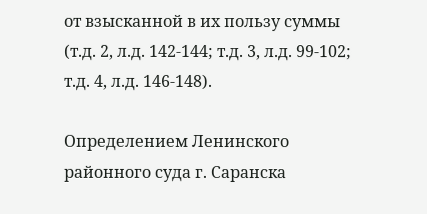от взысканной в их пользу суммы (т.д. 2, л.д. 142-144; т.д. 3, л.д. 99-102; т.д. 4, л.д. 146-148).

Определением Ленинского районного суда г. Саранска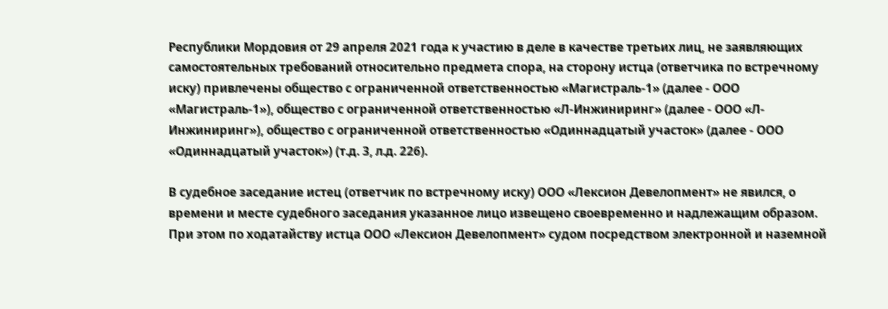Республики Мордовия от 29 апреля 2021 года к участию в деле в качестве третьих лиц, не заявляющих самостоятельных требований относительно предмета спора, на сторону истца (ответчика по встречному иску) привлечены общество с ограниченной ответственностью «Магистраль-1» (далее - ООО «Магистраль-1»), общество с ограниченной ответственностью «Л-Инжиниринг» (далее - ООО «Л-Инжиниринг»), общество с ограниченной ответственностью «Одиннадцатый участок» (далее - ООО «Одиннадцатый участок») (т.д. 3, л.д. 226).

В судебное заседание истец (ответчик по встречному иску) ООО «Лексион Девелопмент» не явился, о времени и месте судебного заседания указанное лицо извещено своевременно и надлежащим образом. При этом по ходатайству истца ООО «Лексион Девелопмент» судом посредством электронной и наземной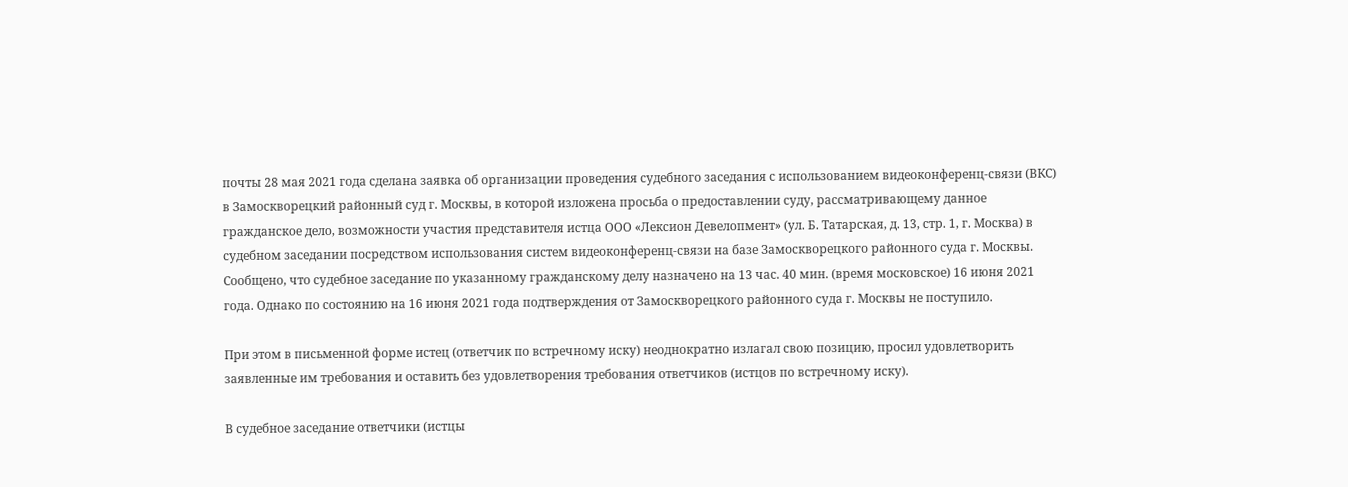почты 28 мая 2021 года сделана заявка об организации проведения судебного заседания с использованием видеоконференц-связи (ВКС) в Замоскворецкий районный суд г. Москвы, в которой изложена просьба о предоставлении суду, рассматривающему данное гражданское дело, возможности участия представителя истца ООО «Лексион Девелопмент» (ул. Б. Татарская, д. 13, стр. 1, г. Москва) в судебном заседании посредством использования систем видеоконференц-связи на базе Замоскворецкого районного суда г. Москвы. Сообщено, что судебное заседание по указанному гражданскому делу назначено на 13 час. 40 мин. (время московское) 16 июня 2021 года. Однако по состоянию на 16 июня 2021 года подтверждения от Замоскворецкого районного суда г. Москвы не поступило.

При этом в письменной форме истец (ответчик по встречному иску) неоднократно излагал свою позицию, просил удовлетворить заявленные им требования и оставить без удовлетворения требования ответчиков (истцов по встречному иску).

В судебное заседание ответчики (истцы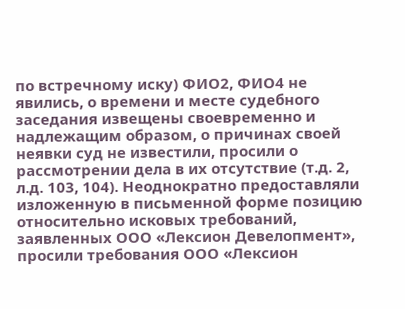по встречному иску) ФИО2, ФИО4 не явились, о времени и месте судебного заседания извещены своевременно и надлежащим образом, о причинах своей неявки суд не известили, просили о рассмотрении дела в их отсутствие (т.д. 2, л.д. 103, 104). Неоднократно предоставляли изложенную в письменной форме позицию относительно исковых требований, заявленных ООО «Лексион Девелопмент», просили требования ООО «Лексион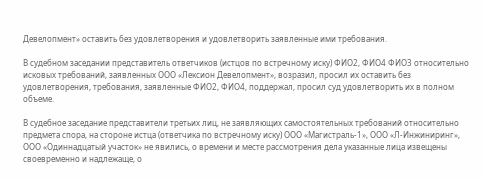Девелопмент» оставить без удовлетворения и удовлетворить заявленные ими требования.

В судебном заседании представитель ответчиков (истцов по встречному иску) ФИО2, ФИО4 ФИО3 относительно исковых требований, заявленных ООО «Лексион Девелопмент», возразил, просил их оставить без удовлетворения, требования, заявленные ФИО2, ФИО4, поддержал, просил суд удовлетворить их в полном объеме.

В судебное заседание представители третьих лиц, не заявляющих самостоятельных требований относительно предмета спора, на стороне истца (ответчика по встречному иску) ООО «Магистраль-1», ООО «Л-Инжиниринг», ООО «Одиннадцатый участок» не явились, о времени и месте рассмотрения дела указанные лица извещены своевременно и надлежаще, о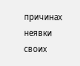причинах неявки своих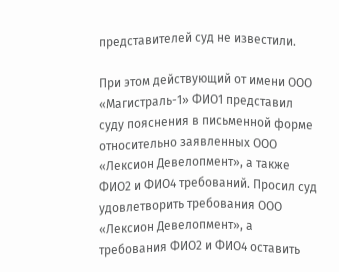представителей суд не известили.

При этом действующий от имени ООО «Магистраль-1» ФИО1 представил суду пояснения в письменной форме относительно заявленных ООО «Лексион Девелопмент», а также ФИО2 и ФИО4 требований. Просил суд удовлетворить требования ООО «Лексион Девелопмент», а требования ФИО2 и ФИО4 оставить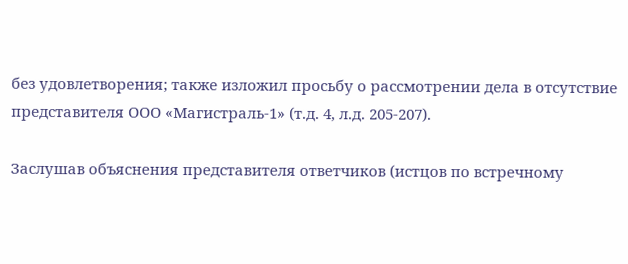без удовлетворения; также изложил просьбу о рассмотрении дела в отсутствие представителя ООО «Магистраль-1» (т.д. 4, л.д. 205-207).

Заслушав объяснения представителя ответчиков (истцов по встречному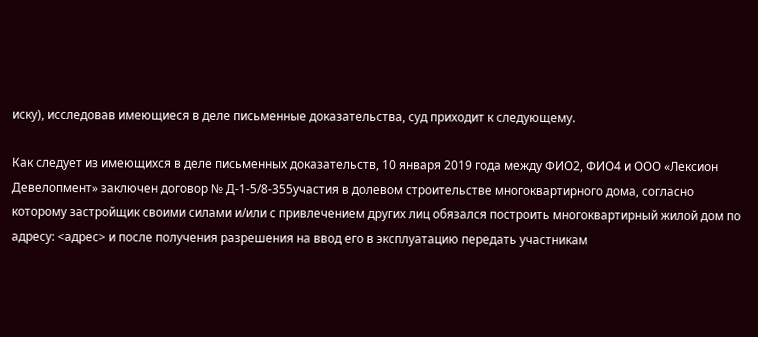иску), исследовав имеющиеся в деле письменные доказательства, суд приходит к следующему.

Как следует из имеющихся в деле письменных доказательств, 10 января 2019 года между ФИО2, ФИО4 и ООО «Лексион Девелопмент» заключен договор № Д-1-5/8-355участия в долевом строительстве многоквартирного дома, согласно которому застройщик своими силами и/или с привлечением других лиц обязался построить многоквартирный жилой дом по адресу: <адрес> и после получения разрешения на ввод его в эксплуатацию передать участникам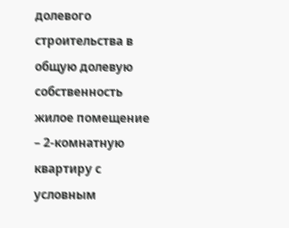долевого строительства в общую долевую собственность жилое помещение – 2-комнатную квартиру с условным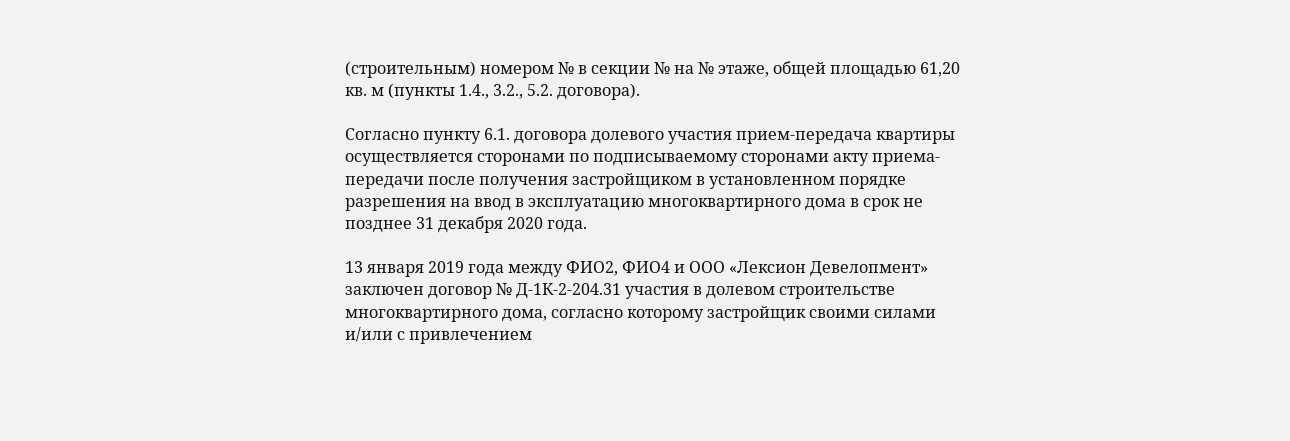(строительным) номером № в секции № на № этаже, общей площадью 61,20 кв. м (пункты 1.4., 3.2., 5.2. договора).

Согласно пункту 6.1. договора долевого участия прием-передача квартиры осуществляется сторонами по подписываемому сторонами акту приема-передачи после получения застройщиком в установленном порядке разрешения на ввод в эксплуатацию многоквартирного дома в срок не позднее 31 декабря 2020 года.

13 января 2019 года между ФИО2, ФИО4 и ООО «Лексион Девелопмент» заключен договор № Д-1К-2-204.31 участия в долевом строительстве многоквартирного дома, согласно которому застройщик своими силами и/или с привлечением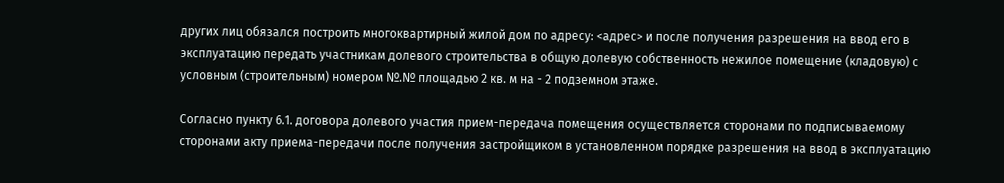других лиц обязался построить многоквартирный жилой дом по адресу: <адрес> и после получения разрешения на ввод его в эксплуатацию передать участникам долевого строительства в общую долевую собственность нежилое помещение (кладовую) с условным (строительным) номером №.№ площадью 2 кв. м на - 2 подземном этаже.

Согласно пункту 6.1. договора долевого участия прием-передача помещения осуществляется сторонами по подписываемому сторонами акту приема-передачи после получения застройщиком в установленном порядке разрешения на ввод в эксплуатацию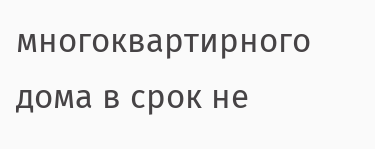многоквартирного дома в срок не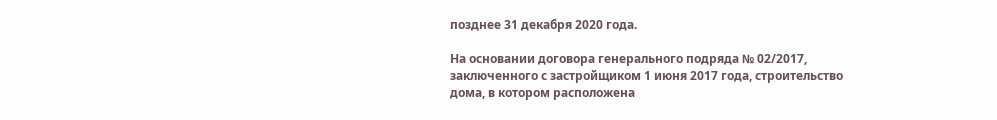позднее 31 декабря 2020 года.

На основании договора генерального подряда № 02/2017, заключенного с застройщиком 1 июня 2017 года, строительство дома, в котором расположена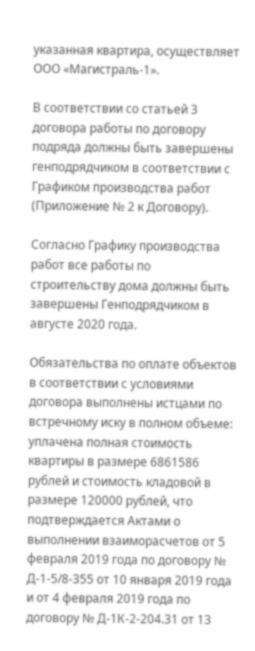указанная квартира, осуществляет ООО «Магистраль-1».

В соответствии со статьей 3 договора работы по договору подряда должны быть завершены генподрядчиком в соответствии с Графиком производства работ (Приложение № 2 к Договору).

Согласно Графику производства работ все работы по строительству дома должны быть завершены Генподрядчиком в августе 2020 года.

Обязательства по оплате объектов в соответствии с условиями договора выполнены истцами по встречному иску в полном объеме: уплачена полная стоимость квартиры в размере 6861586 рублей и стоимость кладовой в размере 120000 рублей, что подтверждается Актами о выполнении взаиморасчетов от 5 февраля 2019 года по договору № Д-1-5/8-355 от 10 января 2019 года и от 4 февраля 2019 года по договору № Д-1К-2-204.31 от 13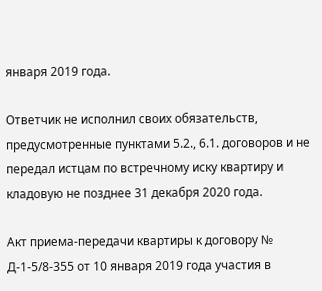января 2019 года.

Ответчик не исполнил своих обязательств, предусмотренные пунктами 5.2., 6.1. договоров и не передал истцам по встречному иску квартиру и кладовую не позднее 31 декабря 2020 года.

Акт приема-передачи квартиры к договору № Д-1-5/8-355 от 10 января 2019 года участия в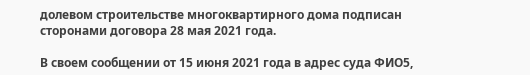долевом строительстве многоквартирного дома подписан сторонами договора 28 мая 2021 года.

В своем сообщении от 15 июня 2021 года в адрес суда ФИО5,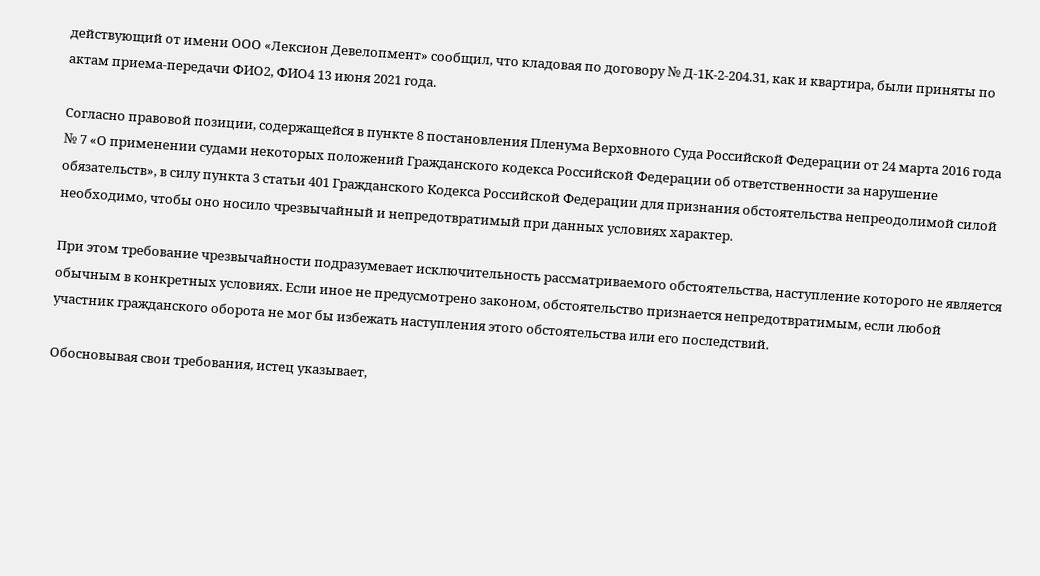действующий от имени ООО «Лексион Девелопмент» сообщил, что кладовая по договору № Д-1К-2-204.31, как и квартира, были приняты по актам приема-передачи ФИО2, ФИО4 13 июня 2021 года.

Согласно правовой позиции, содержащейся в пункте 8 постановления Пленума Верховного Суда Российской Федерации от 24 марта 2016 года № 7 «О применении судами некоторых положений Гражданского кодекса Российской Федерации об ответственности за нарушение обязательств», в силу пункта 3 статьи 401 Гражданского Кодекса Российской Федерации для признания обстоятельства непреодолимой силой необходимо, чтобы оно носило чрезвычайный и непредотвратимый при данных условиях характер.

При этом требование чрезвычайности подразумевает исключительность рассматриваемого обстоятельства, наступление которого не является обычным в конкретных условиях. Если иное не предусмотрено законом, обстоятельство признается непредотвратимым, если любой участник гражданского оборота не мог бы избежать наступления этого обстоятельства или его последствий.

Обосновывая свои требования, истец указывает,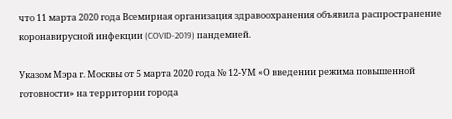что 11 марта 2020 года Всемирная организация здравоохранения объявила распространение коронавирусной инфекции (COVID-2019) пандемией.

Указом Мэра г. Москвы от 5 марта 2020 года № 12-УМ «О введении режима повышенной готовности» на территории города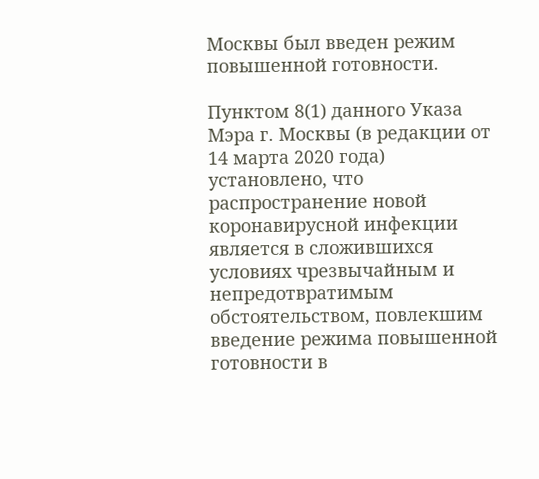Москвы был введен режим повышенной готовности.

Пунктом 8(1) данного Указа Мэра г. Москвы (в редакции от 14 марта 2020 года) установлено, что распространение новой коронавирусной инфекции является в сложившихся условиях чрезвычайным и непредотвратимым обстоятельством, повлекшим введение режима повышенной готовности в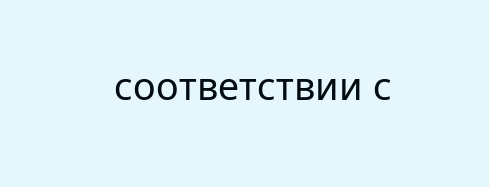соответствии с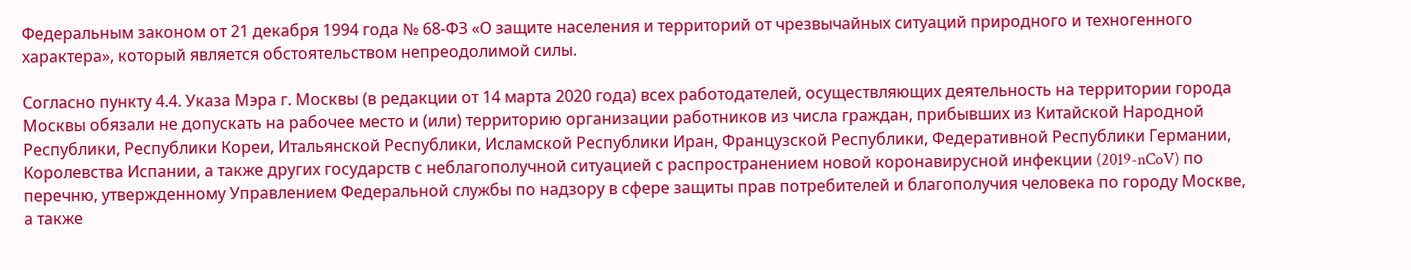Федеральным законом от 21 декабря 1994 года № 68-ФЗ «О защите населения и территорий от чрезвычайных ситуаций природного и техногенного характера», который является обстоятельством непреодолимой силы.

Согласно пункту 4.4. Указа Мэра г. Москвы (в редакции от 14 марта 2020 года) всех работодателей, осуществляющих деятельность на территории города Москвы обязали не допускать на рабочее место и (или) территорию организации работников из числа граждан, прибывших из Китайской Народной Республики, Республики Кореи, Итальянской Республики, Исламской Республики Иран, Французской Республики, Федеративной Республики Германии, Королевства Испании, а также других государств с неблагополучной ситуацией с распространением новой коронавирусной инфекции (2019-nCoV) по перечню, утвержденному Управлением Федеральной службы по надзору в сфере защиты прав потребителей и благополучия человека по городу Москве, а также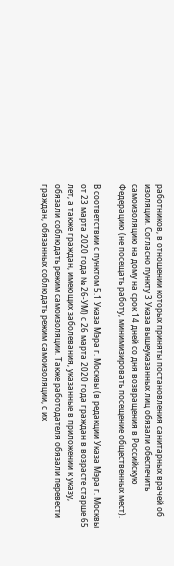работников, в отношении которых приняты постановления санитарных врачей об изоляции. Согласно пункту 3 Указа вышеуказанных лиц обязали обеспечить самоизоляцию на дому на срок 14 дней со дня возвращения в Российскую Федерацию (не посещать работу, минимизировать посещение общественных мест).

В соответствии с пунктом 5.1 Указа Мэра г. Москвы (в редакции Указа Мэра г. Москвы от 23 марта 2020 года № 26-УМ) с 26 марта 2020 года граждан в возрасте старше 65 лет, а также граждан, имеющих заболевания, указанные в приложении к указу, обязали соблюдать режим самоизоляции. Также работодателя обязали перевести граждан, обязанных соблюдать режим самоизоляции, с их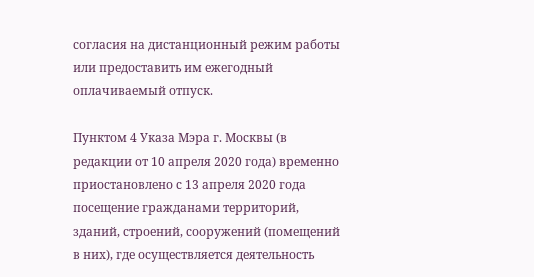согласия на дистанционный режим работы или предоставить им ежегодный оплачиваемый отпуск.

Пунктом 4 Указа Мэра г. Москвы (в редакции от 10 апреля 2020 года) временно приостановлено с 13 апреля 2020 года посещение гражданами территорий, зданий, строений, сооружений (помещений в них), где осуществляется деятельность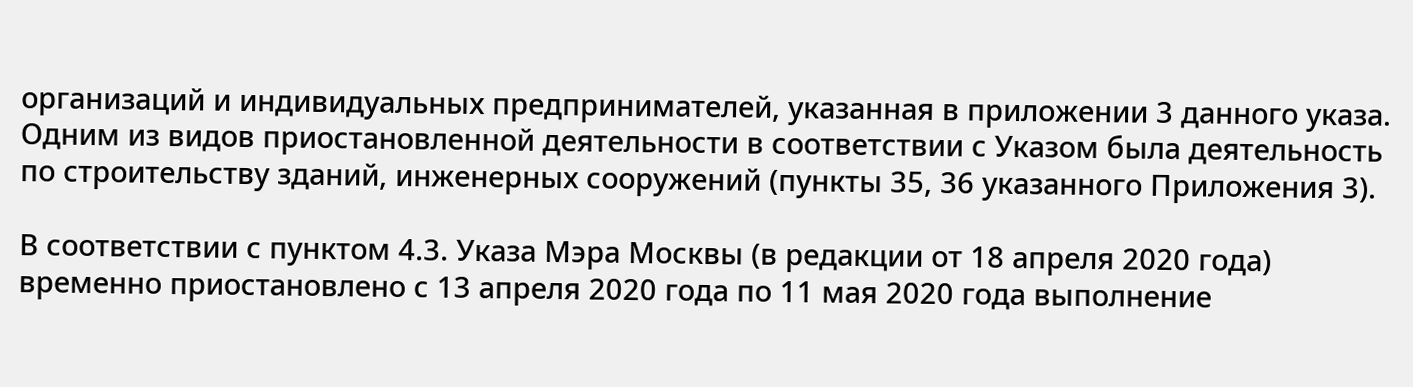организаций и индивидуальных предпринимателей, указанная в приложении 3 данного указа. Одним из видов приостановленной деятельности в соответствии с Указом была деятельность по строительству зданий, инженерных сооружений (пункты 35, 36 указанного Приложения 3).

В соответствии с пунктом 4.3. Указа Мэра Москвы (в редакции от 18 апреля 2020 года) временно приостановлено с 13 апреля 2020 года по 11 мая 2020 года выполнение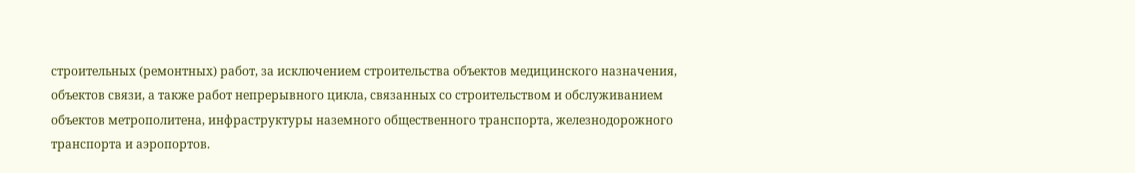строительных (ремонтных) работ, за исключением строительства объектов медицинского назначения, объектов связи, а также работ непрерывного цикла, связанных со строительством и обслуживанием объектов метрополитена, инфраструктуры наземного общественного транспорта, железнодорожного транспорта и аэропортов.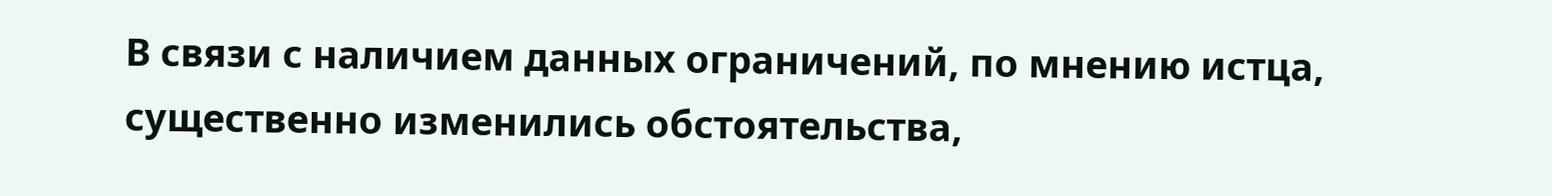В связи с наличием данных ограничений, по мнению истца, существенно изменились обстоятельства,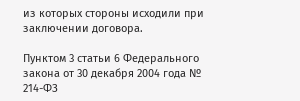из которых стороны исходили при заключении договора.

Пунктом 3 статьи 6 Федерального закона от 30 декабря 2004 года № 214-ФЗ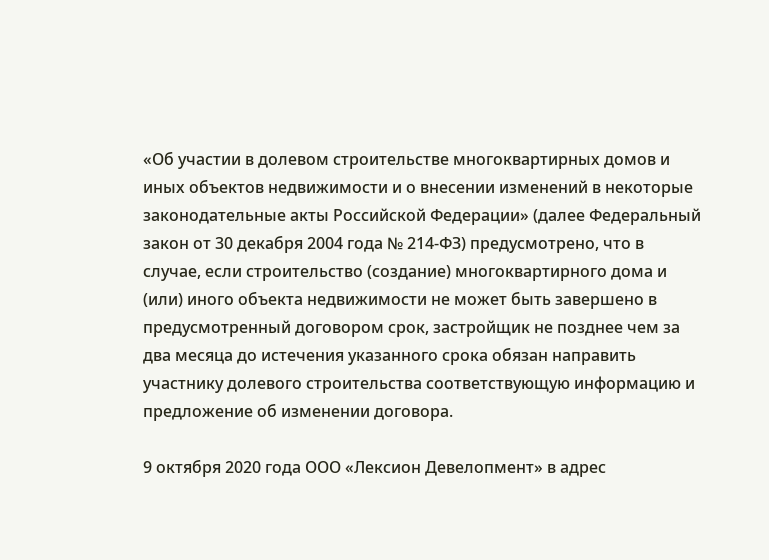«Об участии в долевом строительстве многоквартирных домов и иных объектов недвижимости и о внесении изменений в некоторые законодательные акты Российской Федерации» (далее Федеральный закон от 30 декабря 2004 года № 214-ФЗ) предусмотрено, что в случае, если строительство (создание) многоквартирного дома и (или) иного объекта недвижимости не может быть завершено в предусмотренный договором срок, застройщик не позднее чем за два месяца до истечения указанного срока обязан направить участнику долевого строительства соответствующую информацию и предложение об изменении договора.

9 октября 2020 года ООО «Лексион Девелопмент» в адрес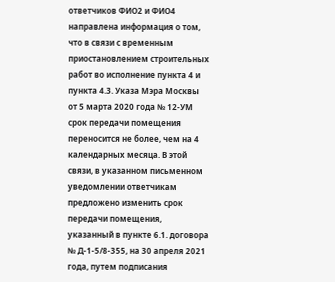ответчиков ФИО2 и ФИО4 направлена информация о том, что в связи с временным приостановлением строительных работ во исполнение пункта 4 и пункта 4.3. Указа Мэра Москвы от 5 марта 2020 года № 12-УМ срок передачи помещения переносится не более, чем на 4 календарных месяца. В этой связи, в указанном письменном уведомлении ответчикам предложено изменить срок передачи помещения, указанный в пункте 6.1. договора № Д-1-5/8-355, на 30 апреля 2021 года, путем подписания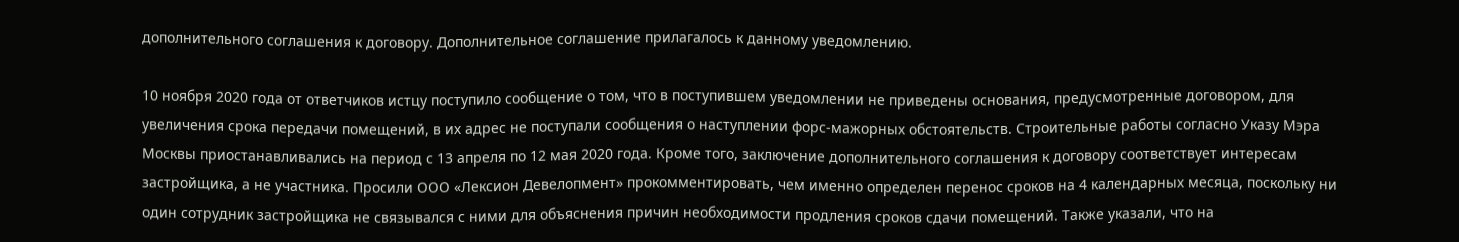дополнительного соглашения к договору. Дополнительное соглашение прилагалось к данному уведомлению.

10 ноября 2020 года от ответчиков истцу поступило сообщение о том, что в поступившем уведомлении не приведены основания, предусмотренные договором, для увеличения срока передачи помещений, в их адрес не поступали сообщения о наступлении форс-мажорных обстоятельств. Строительные работы согласно Указу Мэра Москвы приостанавливались на период с 13 апреля по 12 мая 2020 года. Кроме того, заключение дополнительного соглашения к договору соответствует интересам застройщика, а не участника. Просили ООО «Лексион Девелопмент» прокомментировать, чем именно определен перенос сроков на 4 календарных месяца, поскольку ни один сотрудник застройщика не связывался с ними для объяснения причин необходимости продления сроков сдачи помещений. Также указали, что на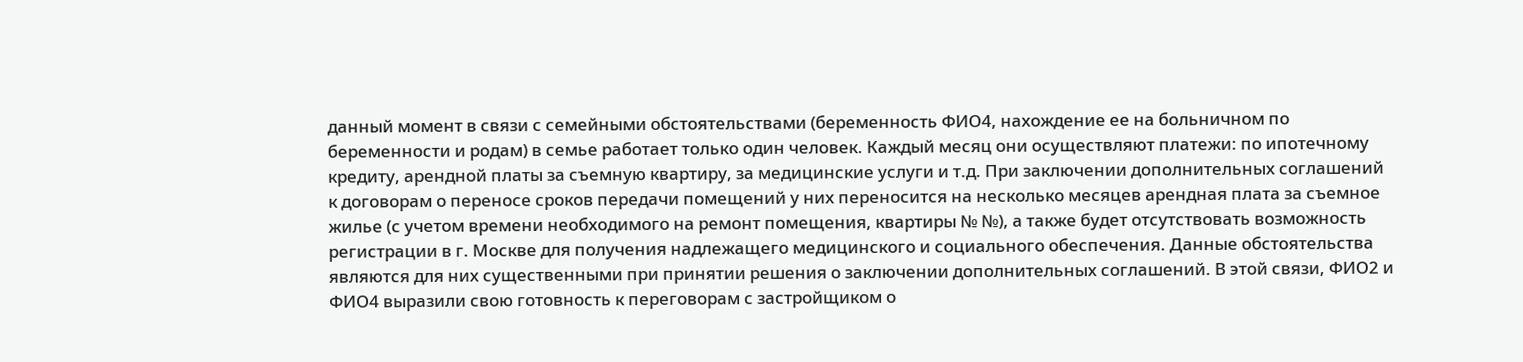данный момент в связи с семейными обстоятельствами (беременность ФИО4, нахождение ее на больничном по беременности и родам) в семье работает только один человек. Каждый месяц они осуществляют платежи: по ипотечному кредиту, арендной платы за съемную квартиру, за медицинские услуги и т.д. При заключении дополнительных соглашений к договорам о переносе сроков передачи помещений у них переносится на несколько месяцев арендная плата за съемное жилье (с учетом времени необходимого на ремонт помещения, квартиры № №), а также будет отсутствовать возможность регистрации в г. Москве для получения надлежащего медицинского и социального обеспечения. Данные обстоятельства являются для них существенными при принятии решения о заключении дополнительных соглашений. В этой связи, ФИО2 и ФИО4 выразили свою готовность к переговорам с застройщиком о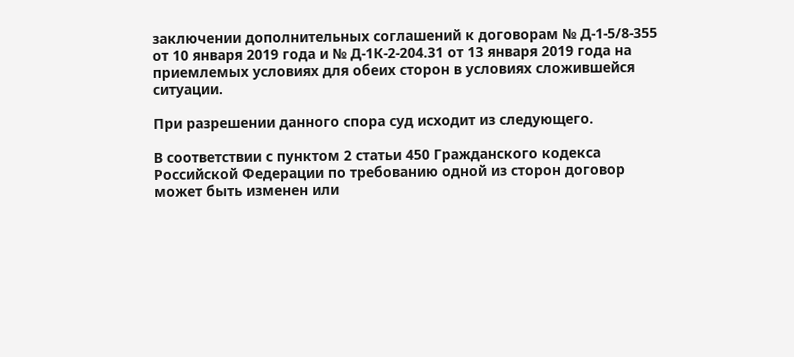заключении дополнительных соглашений к договорам № Д-1-5/8-355 от 10 января 2019 года и № Д-1К-2-204.31 от 13 января 2019 года на приемлемых условиях для обеих сторон в условиях сложившейся ситуации.

При разрешении данного спора суд исходит из следующего.

В соответствии с пунктом 2 статьи 450 Гражданского кодекса Российской Федерации по требованию одной из сторон договор может быть изменен или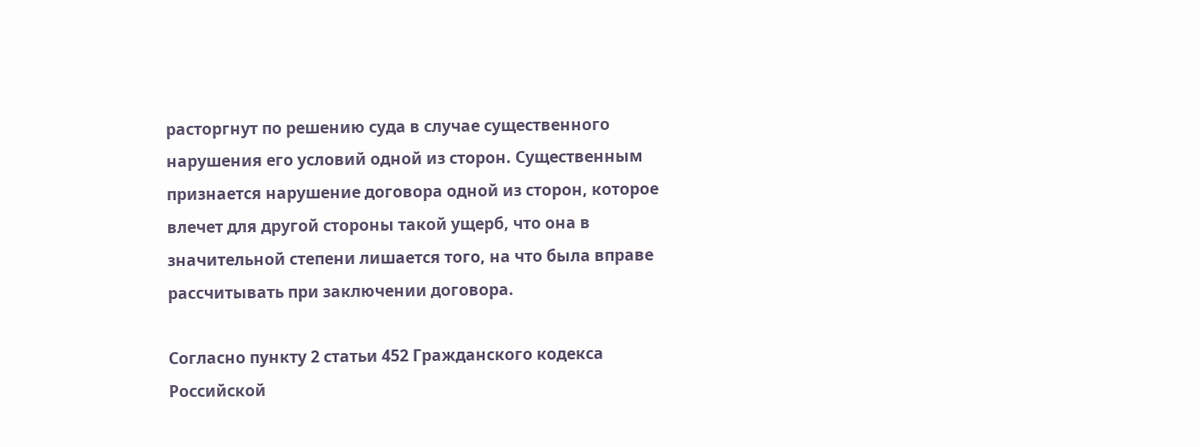расторгнут по решению суда в случае существенного нарушения его условий одной из сторон. Существенным признается нарушение договора одной из сторон, которое влечет для другой стороны такой ущерб, что она в значительной степени лишается того, на что была вправе рассчитывать при заключении договора.

Согласно пункту 2 статьи 452 Гражданского кодекса Российской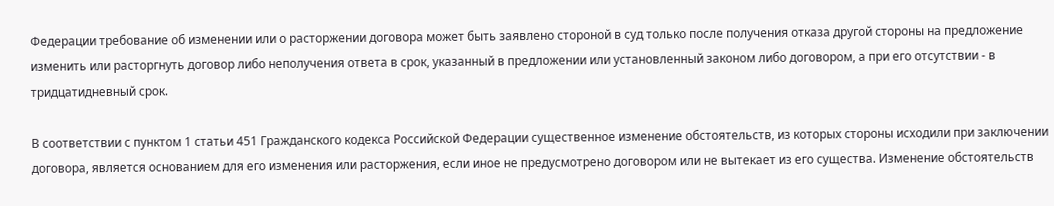Федерации требование об изменении или о расторжении договора может быть заявлено стороной в суд только после получения отказа другой стороны на предложение изменить или расторгнуть договор либо неполучения ответа в срок, указанный в предложении или установленный законом либо договором, а при его отсутствии - в тридцатидневный срок.

В соответствии с пунктом 1 статьи 451 Гражданского кодекса Российской Федерации существенное изменение обстоятельств, из которых стороны исходили при заключении договора, является основанием для его изменения или расторжения, если иное не предусмотрено договором или не вытекает из его существа. Изменение обстоятельств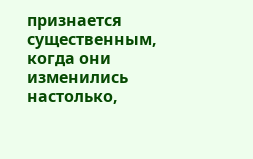признается существенным, когда они изменились настолько,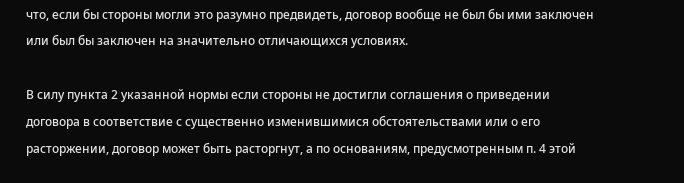что, если бы стороны могли это разумно предвидеть, договор вообще не был бы ими заключен или был бы заключен на значительно отличающихся условиях.

В силу пункта 2 указанной нормы если стороны не достигли соглашения о приведении договора в соответствие с существенно изменившимися обстоятельствами или о его расторжении, договор может быть расторгнут, а по основаниям, предусмотренным п. 4 этой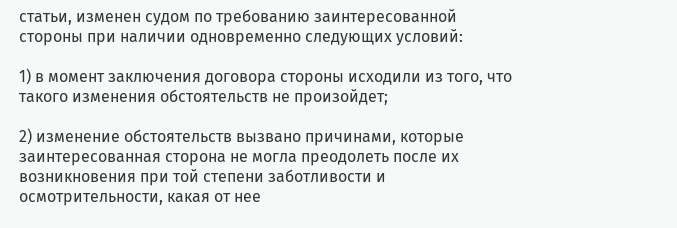статьи, изменен судом по требованию заинтересованной стороны при наличии одновременно следующих условий:

1) в момент заключения договора стороны исходили из того, что такого изменения обстоятельств не произойдет;

2) изменение обстоятельств вызвано причинами, которые заинтересованная сторона не могла преодолеть после их возникновения при той степени заботливости и осмотрительности, какая от нее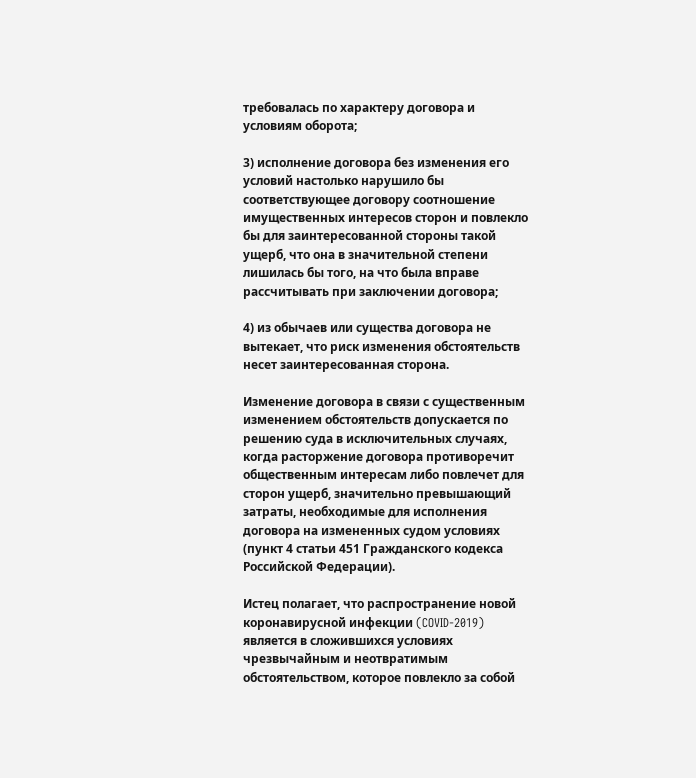требовалась по характеру договора и условиям оборота;

3) исполнение договора без изменения его условий настолько нарушило бы соответствующее договору соотношение имущественных интересов сторон и повлекло бы для заинтересованной стороны такой ущерб, что она в значительной степени лишилась бы того, на что была вправе рассчитывать при заключении договора;

4) из обычаев или существа договора не вытекает, что риск изменения обстоятельств несет заинтересованная сторона.

Изменение договора в связи с существенным изменением обстоятельств допускается по решению суда в исключительных случаях, когда расторжение договора противоречит общественным интересам либо повлечет для сторон ущерб, значительно превышающий затраты, необходимые для исполнения договора на измененных судом условиях (пункт 4 статьи 451 Гражданского кодекса Российской Федерации).

Истец полагает, что распространение новой коронавирусной инфекции (COVID-2019) является в сложившихся условиях чрезвычайным и неотвратимым обстоятельством, которое повлекло за собой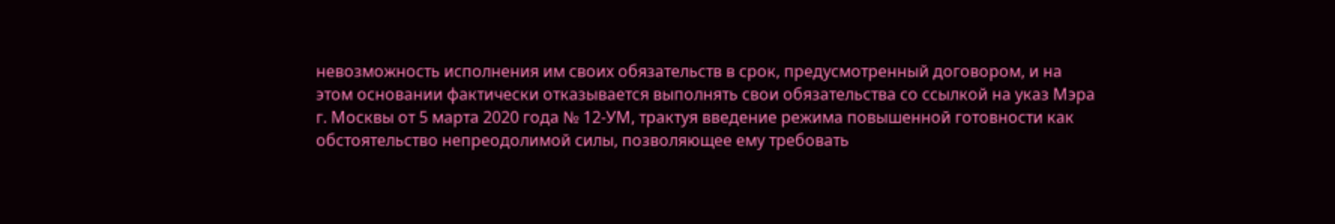невозможность исполнения им своих обязательств в срок, предусмотренный договором, и на этом основании фактически отказывается выполнять свои обязательства со ссылкой на указ Мэра г. Москвы от 5 марта 2020 года № 12-УМ, трактуя введение режима повышенной готовности как обстоятельство непреодолимой силы, позволяющее ему требовать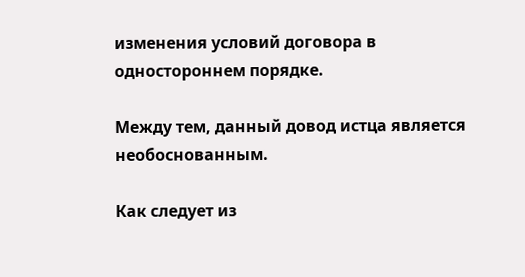изменения условий договора в одностороннем порядке.

Между тем, данный довод истца является необоснованным.

Как следует из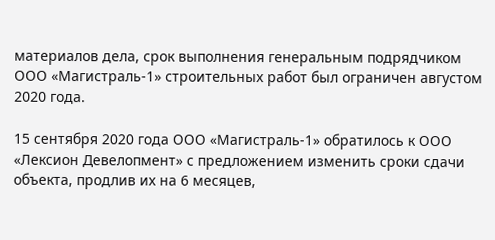материалов дела, срок выполнения генеральным подрядчиком ООО «Магистраль-1» строительных работ был ограничен августом 2020 года.

15 сентября 2020 года ООО «Магистраль-1» обратилось к ООО «Лексион Девелопмент» с предложением изменить сроки сдачи объекта, продлив их на 6 месяцев,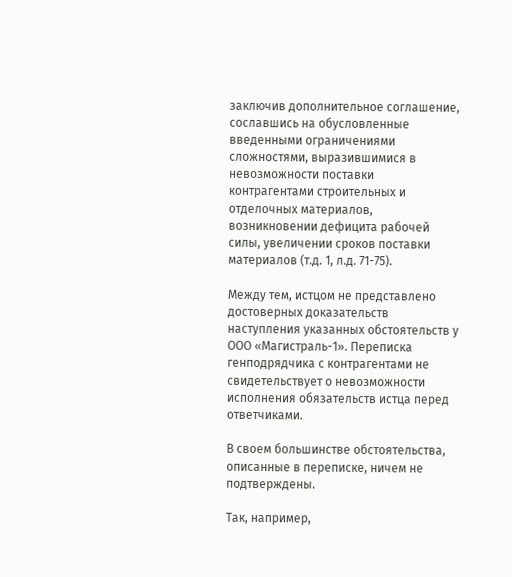заключив дополнительное соглашение, сославшись на обусловленные введенными ограничениями сложностями, выразившимися в невозможности поставки контрагентами строительных и отделочных материалов, возникновении дефицита рабочей силы, увеличении сроков поставки материалов (т.д. 1, л.д. 71-75).

Между тем, истцом не представлено достоверных доказательств наступления указанных обстоятельств у ООО «Магистраль-1». Переписка генподрядчика с контрагентами не свидетельствует о невозможности исполнения обязательств истца перед ответчиками.

В своем большинстве обстоятельства, описанные в переписке, ничем не подтверждены.

Так, например,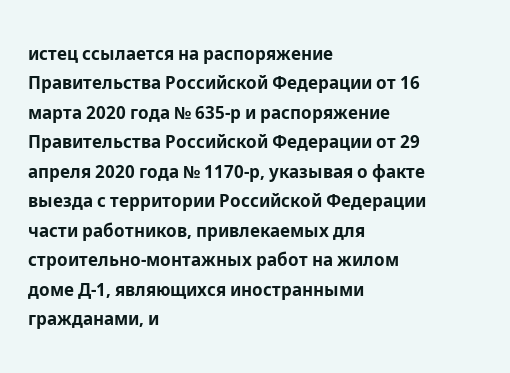истец ссылается на распоряжение Правительства Российской Федерации от 16 марта 2020 года № 635-р и распоряжение Правительства Российской Федерации от 29 апреля 2020 года № 1170-р, указывая о факте выезда с территории Российской Федерации части работников, привлекаемых для строительно-монтажных работ на жилом доме Д-1, являющихся иностранными гражданами, и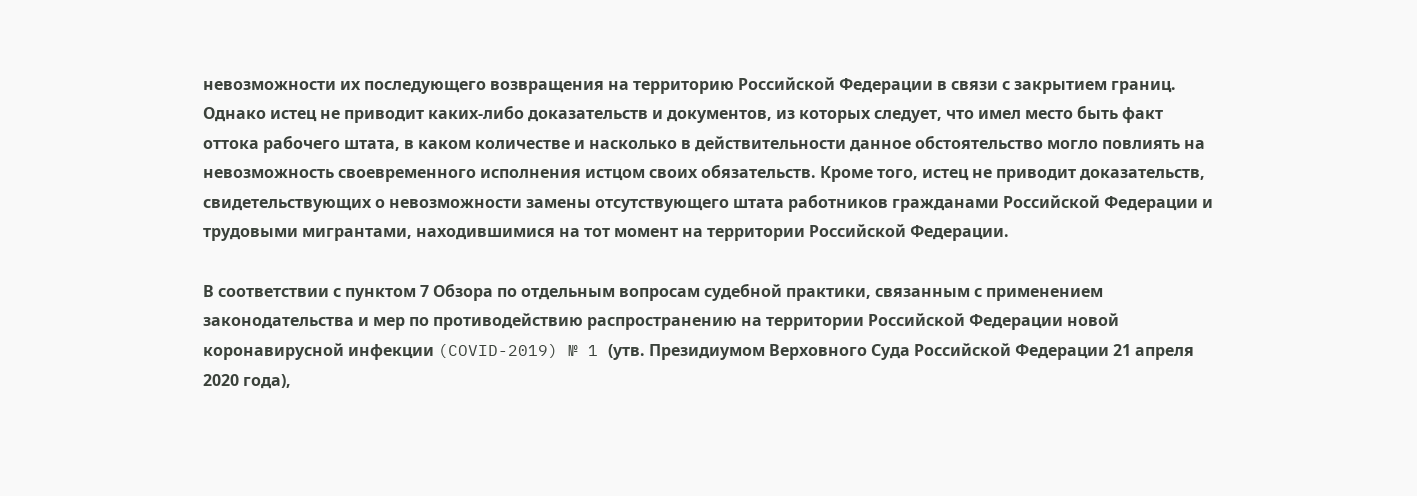невозможности их последующего возвращения на территорию Российской Федерации в связи с закрытием границ. Однако истец не приводит каких-либо доказательств и документов, из которых следует, что имел место быть факт оттока рабочего штата, в каком количестве и насколько в действительности данное обстоятельство могло повлиять на невозможность своевременного исполнения истцом своих обязательств. Кроме того, истец не приводит доказательств, свидетельствующих о невозможности замены отсутствующего штата работников гражданами Российской Федерации и трудовыми мигрантами, находившимися на тот момент на территории Российской Федерации.

В соответствии с пунктом 7 Обзора по отдельным вопросам судебной практики, связанным с применением законодательства и мер по противодействию распространению на территории Российской Федерации новой коронавирусной инфекции (COVID-2019) № 1 (утв. Президиумом Верховного Суда Российской Федерации 21 апреля 2020 года),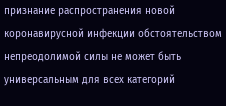признание распространения новой коронавирусной инфекции обстоятельством непреодолимой силы не может быть универсальным для всех категорий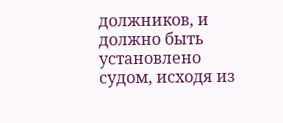должников, и должно быть установлено судом, исходя из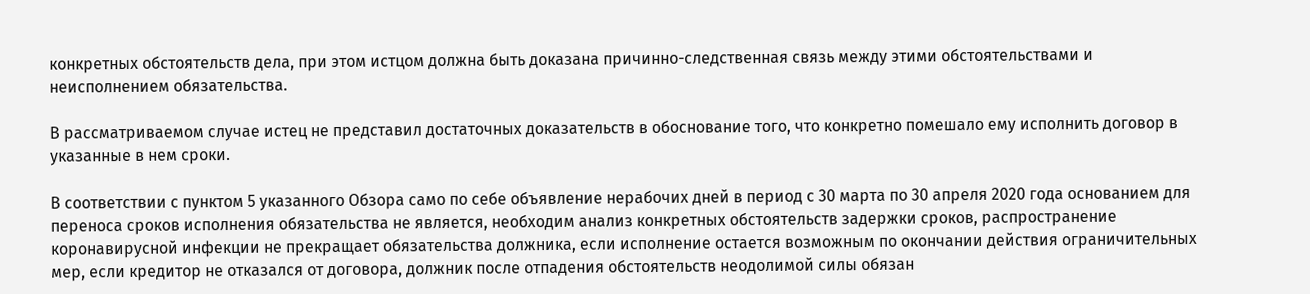конкретных обстоятельств дела, при этом истцом должна быть доказана причинно-следственная связь между этими обстоятельствами и неисполнением обязательства.

В рассматриваемом случае истец не представил достаточных доказательств в обоснование того, что конкретно помешало ему исполнить договор в указанные в нем сроки.

В соответствии с пунктом 5 указанного Обзора само по себе объявление нерабочих дней в период с 30 марта по 30 апреля 2020 года основанием для переноса сроков исполнения обязательства не является, необходим анализ конкретных обстоятельств задержки сроков, распространение коронавирусной инфекции не прекращает обязательства должника, если исполнение остается возможным по окончании действия ограничительных мер, если кредитор не отказался от договора, должник после отпадения обстоятельств неодолимой силы обязан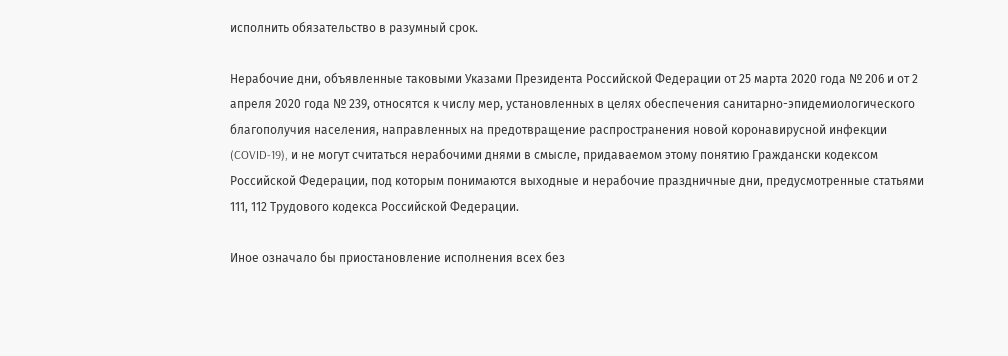исполнить обязательство в разумный срок.

Нерабочие дни, объявленные таковыми Указами Президента Российской Федерации от 25 марта 2020 года № 206 и от 2 апреля 2020 года № 239, относятся к числу мер, установленных в целях обеспечения санитарно-эпидемиологического благополучия населения, направленных на предотвращение распространения новой коронавирусной инфекции (COVID-19), и не могут считаться нерабочими днями в смысле, придаваемом этому понятию Граждански кодексом Российской Федерации, под которым понимаются выходные и нерабочие праздничные дни, предусмотренные статьями 111, 112 Трудового кодекса Российской Федерации.

Иное означало бы приостановление исполнения всех без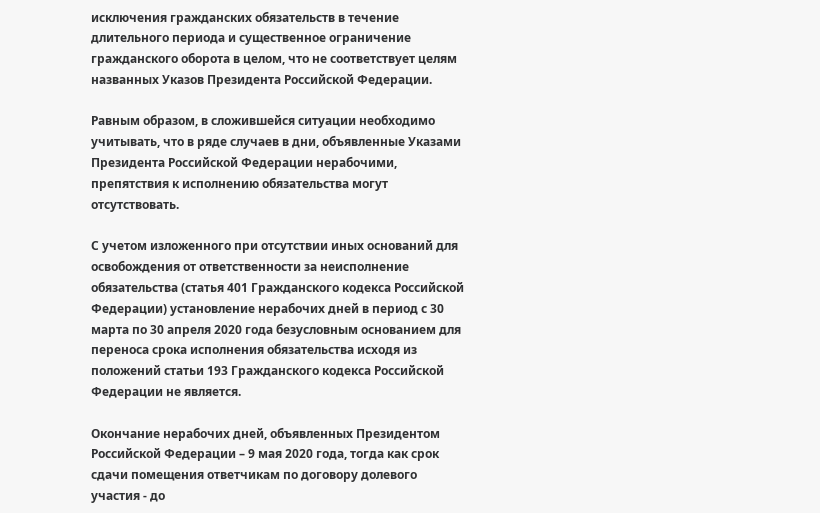исключения гражданских обязательств в течение длительного периода и существенное ограничение гражданского оборота в целом, что не соответствует целям названных Указов Президента Российской Федерации.

Равным образом, в сложившейся ситуации необходимо учитывать, что в ряде случаев в дни, объявленные Указами Президента Российской Федерации нерабочими, препятствия к исполнению обязательства могут отсутствовать.

С учетом изложенного при отсутствии иных оснований для освобождения от ответственности за неисполнение обязательства (статья 401 Гражданского кодекса Российской Федерации) установление нерабочих дней в период с 30 марта по 30 апреля 2020 года безусловным основанием для переноса срока исполнения обязательства исходя из положений статьи 193 Гражданского кодекса Российской Федерации не является.

Окончание нерабочих дней, объявленных Президентом Российской Федерации – 9 мая 2020 года, тогда как срок сдачи помещения ответчикам по договору долевого участия - до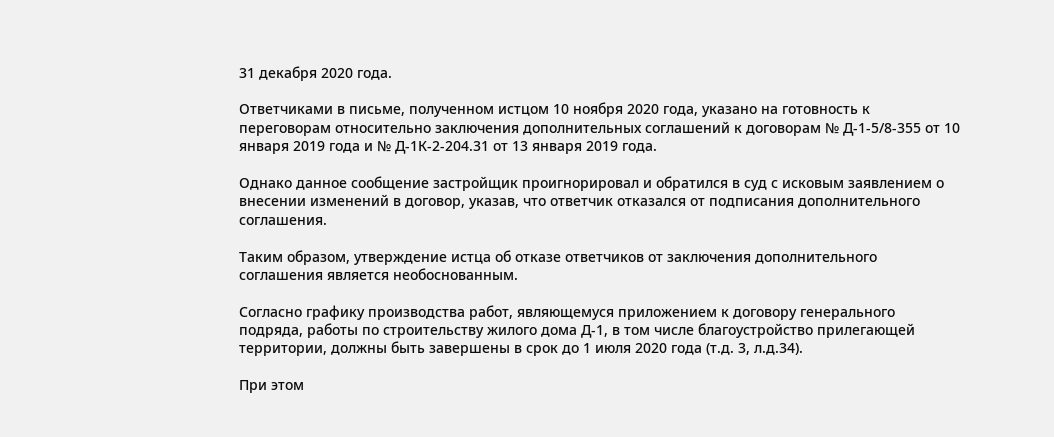31 декабря 2020 года.

Ответчиками в письме, полученном истцом 10 ноября 2020 года, указано на готовность к переговорам относительно заключения дополнительных соглашений к договорам № Д-1-5/8-355 от 10 января 2019 года и № Д-1К-2-204.31 от 13 января 2019 года.

Однако данное сообщение застройщик проигнорировал и обратился в суд с исковым заявлением о внесении изменений в договор, указав, что ответчик отказался от подписания дополнительного соглашения.

Таким образом, утверждение истца об отказе ответчиков от заключения дополнительного соглашения является необоснованным.

Согласно графику производства работ, являющемуся приложением к договору генерального подряда, работы по строительству жилого дома Д-1, в том числе благоустройство прилегающей территории, должны быть завершены в срок до 1 июля 2020 года (т.д. 3, л.д.34).

При этом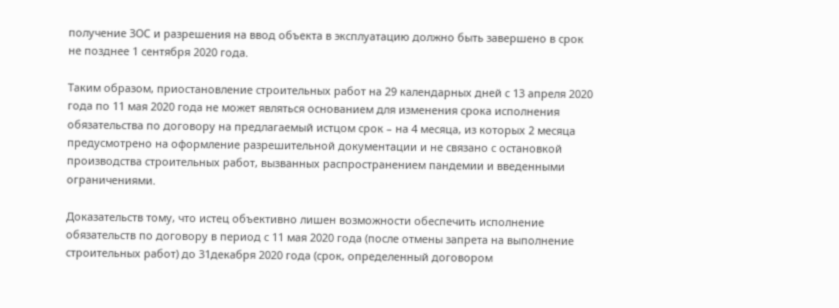получение ЗОС и разрешения на ввод объекта в эксплуатацию должно быть завершено в срок не позднее 1 сентября 2020 года.

Таким образом, приостановление строительных работ на 29 календарных дней с 13 апреля 2020 года по 11 мая 2020 года не может являться основанием для изменения срока исполнения обязательства по договору на предлагаемый истцом срок – на 4 месяца, из которых 2 месяца предусмотрено на оформление разрешительной документации и не связано с остановкой производства строительных работ, вызванных распространением пандемии и введенными ограничениями.

Доказательств тому, что истец объективно лишен возможности обеспечить исполнение обязательств по договору в период с 11 мая 2020 года (после отмены запрета на выполнение строительных работ) до 31декабря 2020 года (срок, определенный договором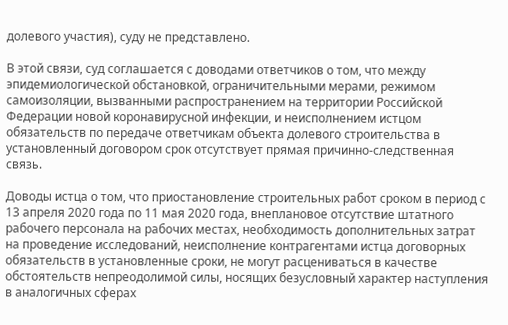долевого участия), суду не представлено.

В этой связи, суд соглашается с доводами ответчиков о том, что между эпидемиологической обстановкой, ограничительными мерами, режимом самоизоляции, вызванными распространением на территории Российской Федерации новой коронавирусной инфекции, и неисполнением истцом обязательств по передаче ответчикам объекта долевого строительства в установленный договором срок отсутствует прямая причинно-следственная связь.

Доводы истца о том, что приостановление строительных работ сроком в период с 13 апреля 2020 года по 11 мая 2020 года, внеплановое отсутствие штатного рабочего персонала на рабочих местах, необходимость дополнительных затрат на проведение исследований, неисполнение контрагентами истца договорных обязательств в установленные сроки, не могут расцениваться в качестве обстоятельств непреодолимой силы, носящих безусловный характер наступления в аналогичных сферах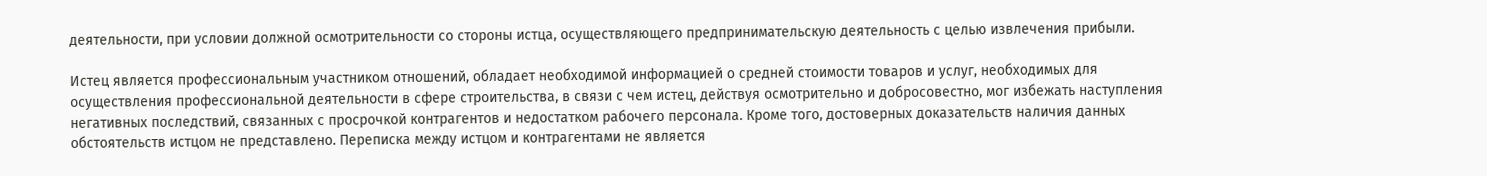деятельности, при условии должной осмотрительности со стороны истца, осуществляющего предпринимательскую деятельность с целью извлечения прибыли.

Истец является профессиональным участником отношений, обладает необходимой информацией о средней стоимости товаров и услуг, необходимых для осуществления профессиональной деятельности в сфере строительства, в связи с чем истец, действуя осмотрительно и добросовестно, мог избежать наступления негативных последствий, связанных с просрочкой контрагентов и недостатком рабочего персонала. Кроме того, достоверных доказательств наличия данных обстоятельств истцом не представлено. Переписка между истцом и контрагентами не является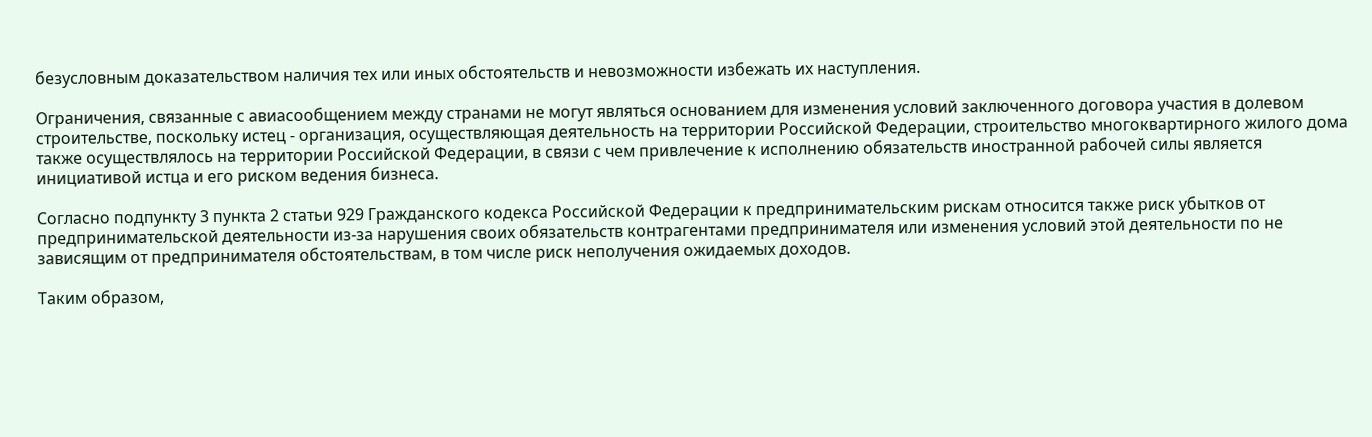безусловным доказательством наличия тех или иных обстоятельств и невозможности избежать их наступления.

Ограничения, связанные с авиасообщением между странами не могут являться основанием для изменения условий заключенного договора участия в долевом строительстве, поскольку истец - организация, осуществляющая деятельность на территории Российской Федерации, строительство многоквартирного жилого дома также осуществлялось на территории Российской Федерации, в связи с чем привлечение к исполнению обязательств иностранной рабочей силы является инициативой истца и его риском ведения бизнеса.

Согласно подпункту 3 пункта 2 статьи 929 Гражданского кодекса Российской Федерации к предпринимательским рискам относится также риск убытков от предпринимательской деятельности из-за нарушения своих обязательств контрагентами предпринимателя или изменения условий этой деятельности по не зависящим от предпринимателя обстоятельствам, в том числе риск неполучения ожидаемых доходов.

Таким образом,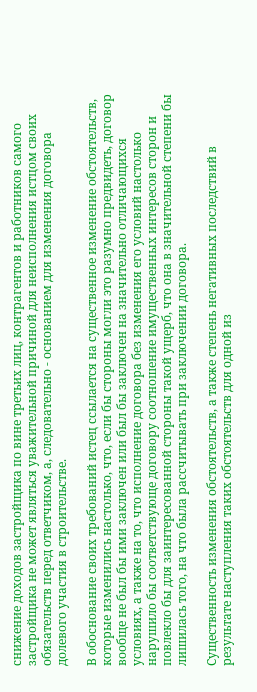снижение доходов застройщика по вине третьих лиц, контрагентов и работников самого застройщика не может являться уважительной причиной для неисполнения истцом своих обязательств перед ответчиком, а, следовательно - основанием для изменения договора долевого участия в строительстве.

В обоснование своих требований истец ссылается на существенное изменение обстоятельств, которые изменились настолько, что, если бы стороны могли это разумно предвидеть, договор вообще не был бы ими заключен или был бы заключен на значительно отличающихся условиях, а также на то, что исполнение договора без изменения его условий настолько нарушило бы соответствующе договору соотношение имущественных интересов сторон и повлекло бы для заинтересованной стороны такой ущерб, что она в значительной степени бы лишилась того, на что была рассчитывать при заключении договора.

Существенность изменения обстоятельств, а также степень негативных последствий в результате наступления таких обстоятельств для одной из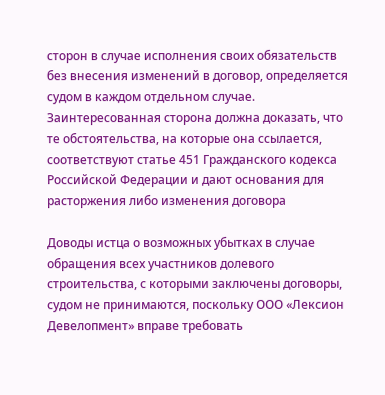сторон в случае исполнения своих обязательств без внесения изменений в договор, определяется судом в каждом отдельном случае. Заинтересованная сторона должна доказать, что те обстоятельства, на которые она ссылается, соответствуют статье 451 Гражданского кодекса Российской Федерации и дают основания для расторжения либо изменения договора

Доводы истца о возможных убытках в случае обращения всех участников долевого строительства, с которыми заключены договоры, судом не принимаются, поскольку ООО «Лексион Девелопмент» вправе требовать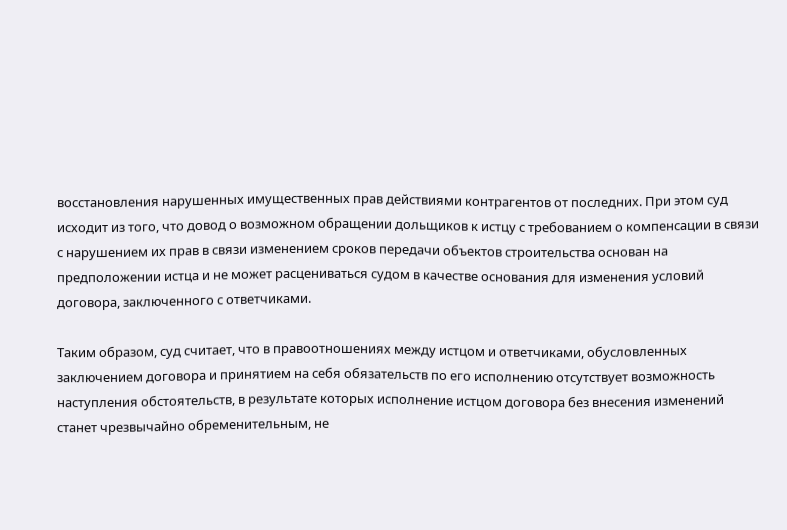восстановления нарушенных имущественных прав действиями контрагентов от последних. При этом суд исходит из того, что довод о возможном обращении дольщиков к истцу с требованием о компенсации в связи с нарушением их прав в связи изменением сроков передачи объектов строительства основан на предположении истца и не может расцениваться судом в качестве основания для изменения условий договора, заключенного с ответчиками.

Таким образом, суд считает, что в правоотношениях между истцом и ответчиками, обусловленных заключением договора и принятием на себя обязательств по его исполнению отсутствует возможность наступления обстоятельств, в результате которых исполнение истцом договора без внесения изменений станет чрезвычайно обременительным, не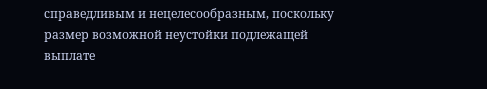справедливым и нецелесообразным, поскольку размер возможной неустойки подлежащей выплате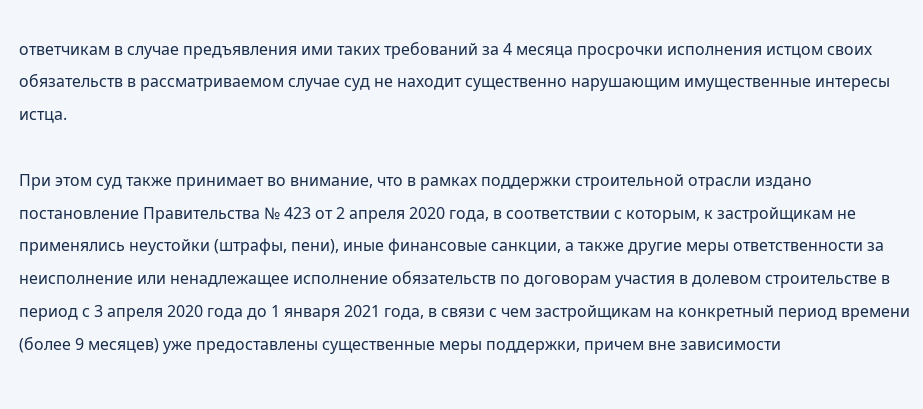ответчикам в случае предъявления ими таких требований за 4 месяца просрочки исполнения истцом своих обязательств в рассматриваемом случае суд не находит существенно нарушающим имущественные интересы истца.

При этом суд также принимает во внимание, что в рамках поддержки строительной отрасли издано постановление Правительства № 423 от 2 апреля 2020 года, в соответствии с которым, к застройщикам не применялись неустойки (штрафы, пени), иные финансовые санкции, а также другие меры ответственности за неисполнение или ненадлежащее исполнение обязательств по договорам участия в долевом строительстве в период с 3 апреля 2020 года до 1 января 2021 года, в связи с чем застройщикам на конкретный период времени (более 9 месяцев) уже предоставлены существенные меры поддержки, причем вне зависимости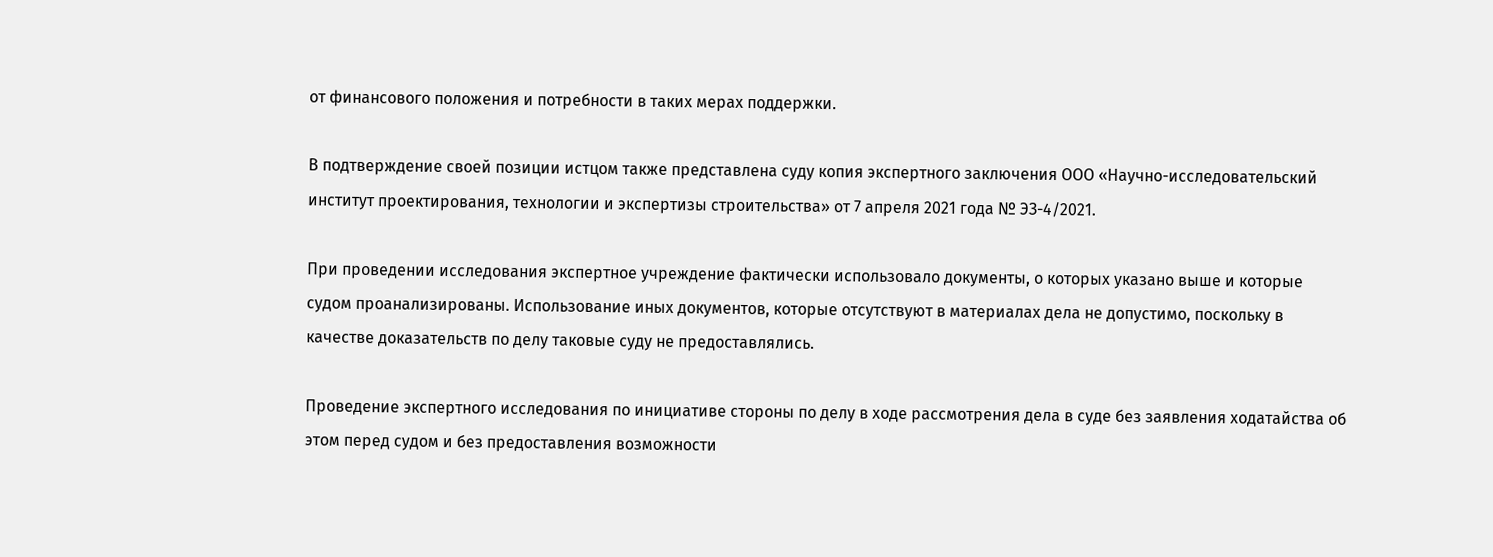от финансового положения и потребности в таких мерах поддержки.

В подтверждение своей позиции истцом также представлена суду копия экспертного заключения ООО «Научно-исследовательский институт проектирования, технологии и экспертизы строительства» от 7 апреля 2021 года № ЭЗ-4/2021.

При проведении исследования экспертное учреждение фактически использовало документы, о которых указано выше и которые судом проанализированы. Использование иных документов, которые отсутствуют в материалах дела не допустимо, поскольку в качестве доказательств по делу таковые суду не предоставлялись.

Проведение экспертного исследования по инициативе стороны по делу в ходе рассмотрения дела в суде без заявления ходатайства об этом перед судом и без предоставления возможности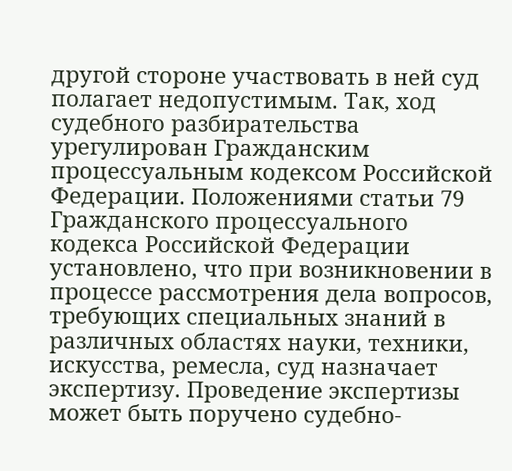другой стороне участвовать в ней суд полагает недопустимым. Так, ход судебного разбирательства урегулирован Гражданским процессуальным кодексом Российской Федерации. Положениями статьи 79 Гражданского процессуального кодекса Российской Федерации установлено, что при возникновении в процессе рассмотрения дела вопросов, требующих специальных знаний в различных областях науки, техники, искусства, ремесла, суд назначает экспертизу. Проведение экспертизы может быть поручено судебно-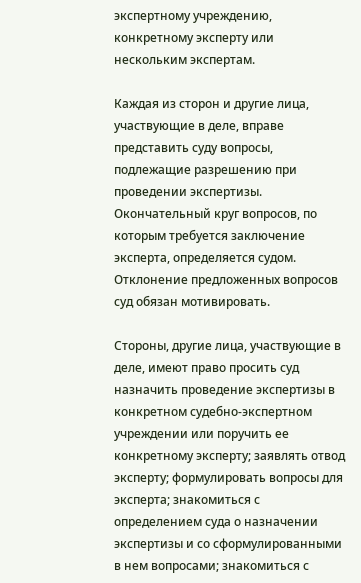экспертному учреждению, конкретному эксперту или нескольким экспертам.

Каждая из сторон и другие лица, участвующие в деле, вправе представить суду вопросы, подлежащие разрешению при проведении экспертизы. Окончательный круг вопросов, по которым требуется заключение эксперта, определяется судом. Отклонение предложенных вопросов суд обязан мотивировать.

Стороны, другие лица, участвующие в деле, имеют право просить суд назначить проведение экспертизы в конкретном судебно-экспертном учреждении или поручить ее конкретному эксперту; заявлять отвод эксперту; формулировать вопросы для эксперта; знакомиться с определением суда о назначении экспертизы и со сформулированными в нем вопросами; знакомиться с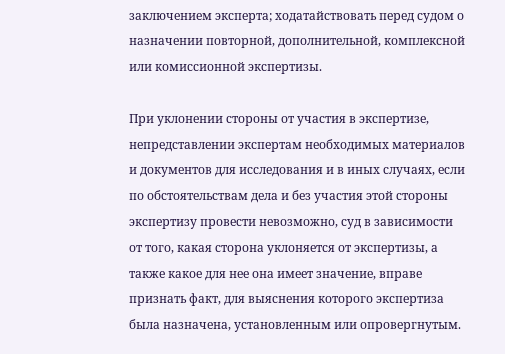заключением эксперта; ходатайствовать перед судом о назначении повторной, дополнительной, комплексной или комиссионной экспертизы.

При уклонении стороны от участия в экспертизе, непредставлении экспертам необходимых материалов и документов для исследования и в иных случаях, если по обстоятельствам дела и без участия этой стороны экспертизу провести невозможно, суд в зависимости от того, какая сторона уклоняется от экспертизы, а также какое для нее она имеет значение, вправе признать факт, для выяснения которого экспертиза была назначена, установленным или опровергнутым.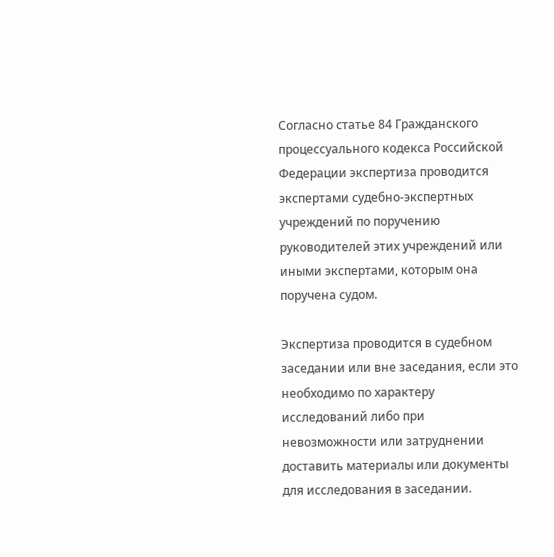Согласно статье 84 Гражданского процессуального кодекса Российской Федерации экспертиза проводится экспертами судебно-экспертных учреждений по поручению руководителей этих учреждений или иными экспертами, которым она поручена судом.

Экспертиза проводится в судебном заседании или вне заседания, если это необходимо по характеру исследований либо при невозможности или затруднении доставить материалы или документы для исследования в заседании.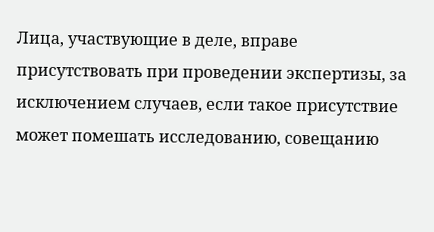Лица, участвующие в деле, вправе присутствовать при проведении экспертизы, за исключением случаев, если такое присутствие может помешать исследованию, совещанию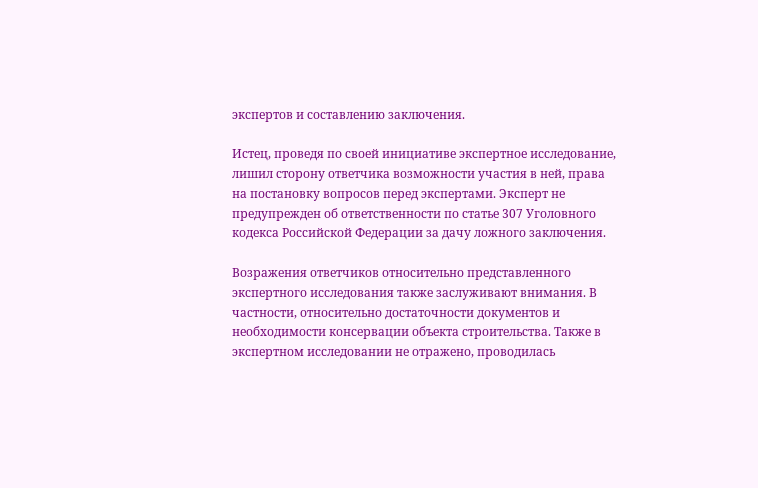экспертов и составлению заключения.

Истец, проведя по своей инициативе экспертное исследование, лишил сторону ответчика возможности участия в ней, права на постановку вопросов перед экспертами. Эксперт не предупрежден об ответственности по статье 307 Уголовного кодекса Российской Федерации за дачу ложного заключения.

Возражения ответчиков относительно представленного экспертного исследования также заслуживают внимания. В частности, относительно достаточности документов и необходимости консервации объекта строительства. Также в экспертном исследовании не отражено, проводилась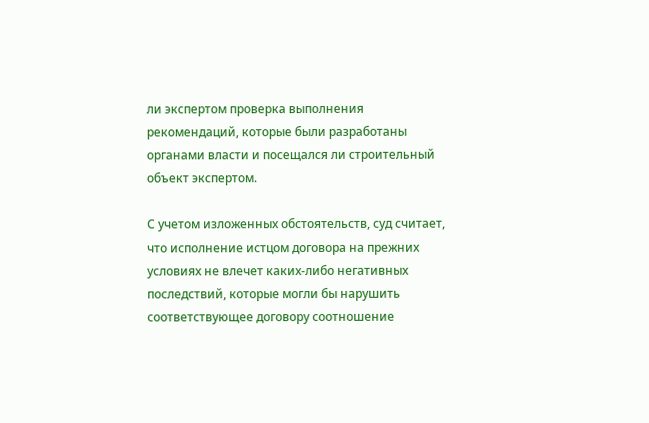ли экспертом проверка выполнения рекомендаций, которые были разработаны органами власти и посещался ли строительный объект экспертом.

С учетом изложенных обстоятельств, суд считает, что исполнение истцом договора на прежних условиях не влечет каких-либо негативных последствий, которые могли бы нарушить соответствующее договору соотношение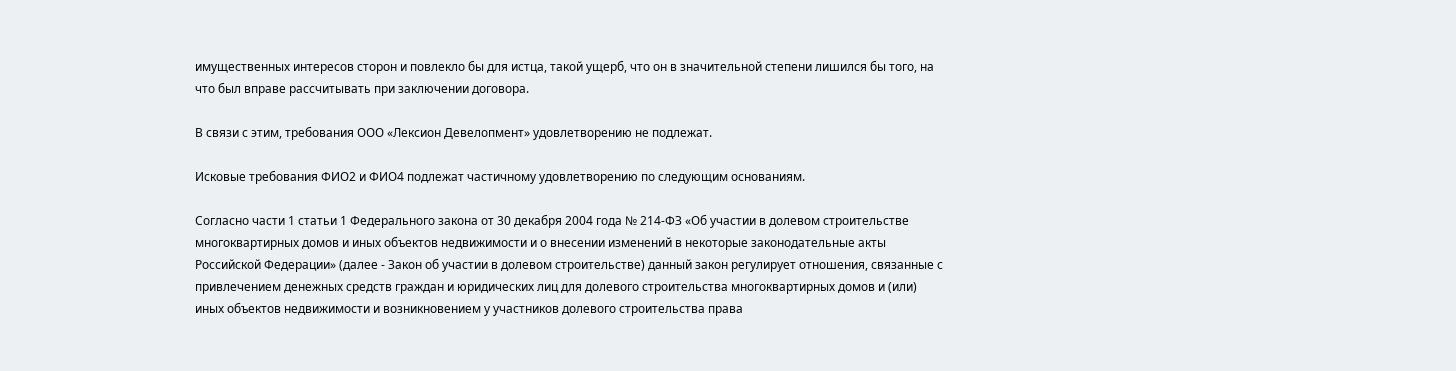имущественных интересов сторон и повлекло бы для истца, такой ущерб, что он в значительной степени лишился бы того, на что был вправе рассчитывать при заключении договора.

В связи с этим, требования ООО «Лексион Девелопмент» удовлетворению не подлежат.

Исковые требования ФИО2 и ФИО4 подлежат частичному удовлетворению по следующим основаниям.

Согласно части 1 статьи 1 Федерального закона от 30 декабря 2004 года № 214-ФЗ «Об участии в долевом строительстве многоквартирных домов и иных объектов недвижимости и о внесении изменений в некоторые законодательные акты Российской Федерации» (далее - Закон об участии в долевом строительстве) данный закон регулирует отношения, связанные с привлечением денежных средств граждан и юридических лиц для долевого строительства многоквартирных домов и (или) иных объектов недвижимости и возникновением у участников долевого строительства права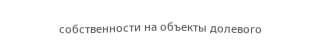собственности на объекты долевого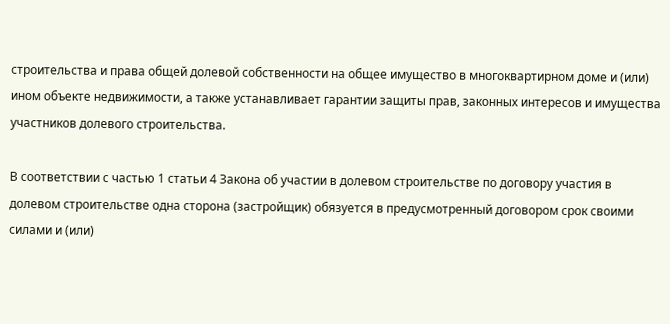строительства и права общей долевой собственности на общее имущество в многоквартирном доме и (или) ином объекте недвижимости, а также устанавливает гарантии защиты прав, законных интересов и имущества участников долевого строительства.

В соответствии с частью 1 статьи 4 Закона об участии в долевом строительстве по договору участия в долевом строительстве одна сторона (застройщик) обязуется в предусмотренный договором срок своими силами и (или)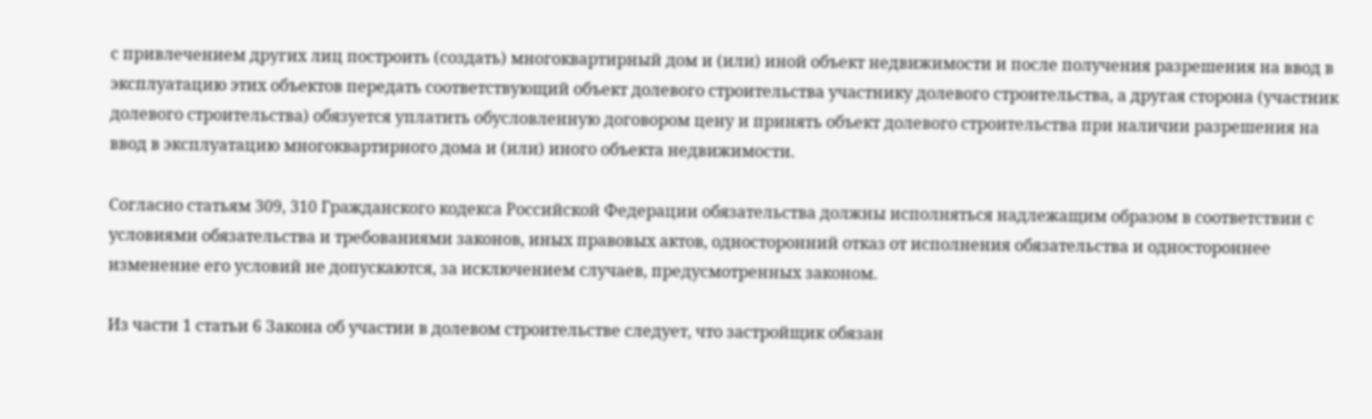с привлечением других лиц построить (создать) многоквартирный дом и (или) иной объект недвижимости и после получения разрешения на ввод в эксплуатацию этих объектов передать соответствующий объект долевого строительства участнику долевого строительства, а другая сторона (участник долевого строительства) обязуется уплатить обусловленную договором цену и принять объект долевого строительства при наличии разрешения на ввод в эксплуатацию многоквартирного дома и (или) иного объекта недвижимости.

Согласно статьям 309, 310 Гражданского кодекса Российской Федерации обязательства должны исполняться надлежащим образом в соответствии с условиями обязательства и требованиями законов, иных правовых актов, односторонний отказ от исполнения обязательства и одностороннее изменение его условий не допускаются, за исключением случаев, предусмотренных законом.

Из части 1 статьи 6 Закона об участии в долевом строительстве следует, что застройщик обязан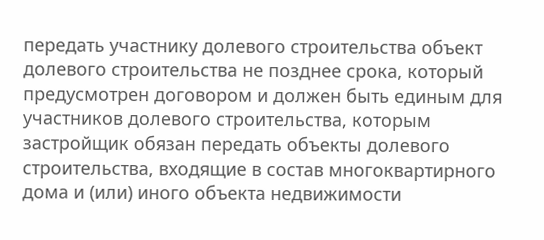передать участнику долевого строительства объект долевого строительства не позднее срока, который предусмотрен договором и должен быть единым для участников долевого строительства, которым застройщик обязан передать объекты долевого строительства, входящие в состав многоквартирного дома и (или) иного объекта недвижимости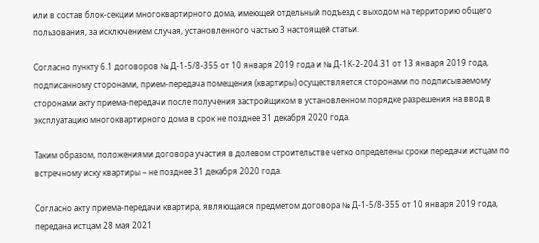или в состав блок-секции многоквартирного дома, имеющей отдельный подъезд с выходом на территорию общего пользования, за исключением случая, установленного частью 3 настоящей статьи.

Согласно пункту 6.1 договоров № Д-1-5/8-355 от 10 января 2019 года и № Д-1К-2-204.31 от 13 января 2019 года, подписанному сторонами, прием-передача помещения (квартиры) осуществляется сторонами по подписываемому сторонами акту приема-передачи после получения застройщиком в установленном порядке разрешения на ввод в эксплуатацию многоквартирного дома в срок не позднее 31 декабря 2020 года.

Таким образом, положениями договора участия в долевом строительстве четко определены сроки передачи истцам по встречному иску квартиры – не позднее 31 декабря 2020 года.

Согласно акту приема-передачи квартира, являющаяся предметом договора № Д-1-5/8-355 от 10 января 2019 года, передана истцам 28 мая 2021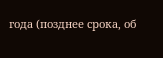года (позднее срока, об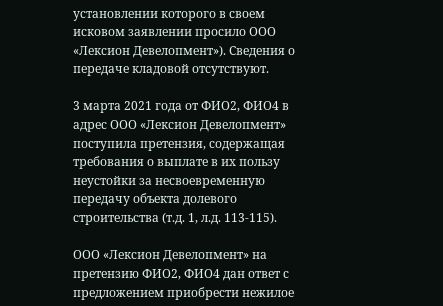установлении которого в своем исковом заявлении просило ООО «Лексион Девелопмент»). Сведения о передаче кладовой отсутствуют.

3 марта 2021 года от ФИО2, ФИО4 в адрес ООО «Лексион Девелопмент» поступила претензия, содержащая требования о выплате в их пользу неустойки за несвоевременную передачу объекта долевого строительства (т.д. 1, л.д. 113-115).

ООО «Лексион Девелопмент» на претензию ФИО2, ФИО4 дан ответ с предложением приобрести нежилое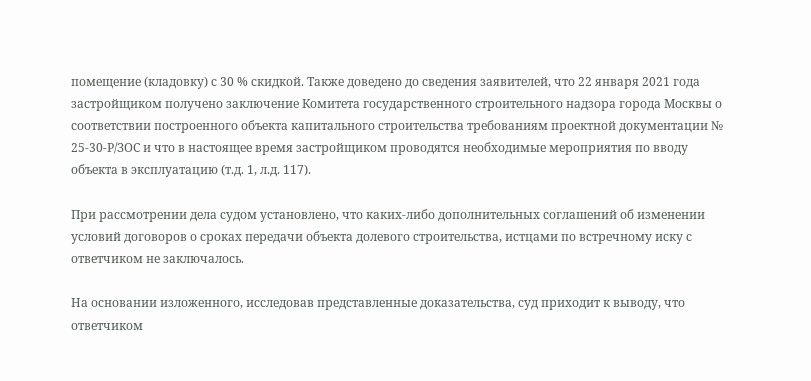помещение (кладовку) с 30 % скидкой. Также доведено до сведения заявителей, что 22 января 2021 года застройщиком получено заключение Комитета государственного строительного надзора города Москвы о соответствии построенного объекта капитального строительства требованиям проектной документации № 25-30-Р/ЗОС и что в настоящее время застройщиком проводятся необходимые мероприятия по вводу объекта в эксплуатацию (т.д. 1, л.д. 117).

При рассмотрении дела судом установлено, что каких-либо дополнительных соглашений об изменении условий договоров о сроках передачи объекта долевого строительства, истцами по встречному иску с ответчиком не заключалось.

На основании изложенного, исследовав представленные доказательства, суд приходит к выводу, что ответчиком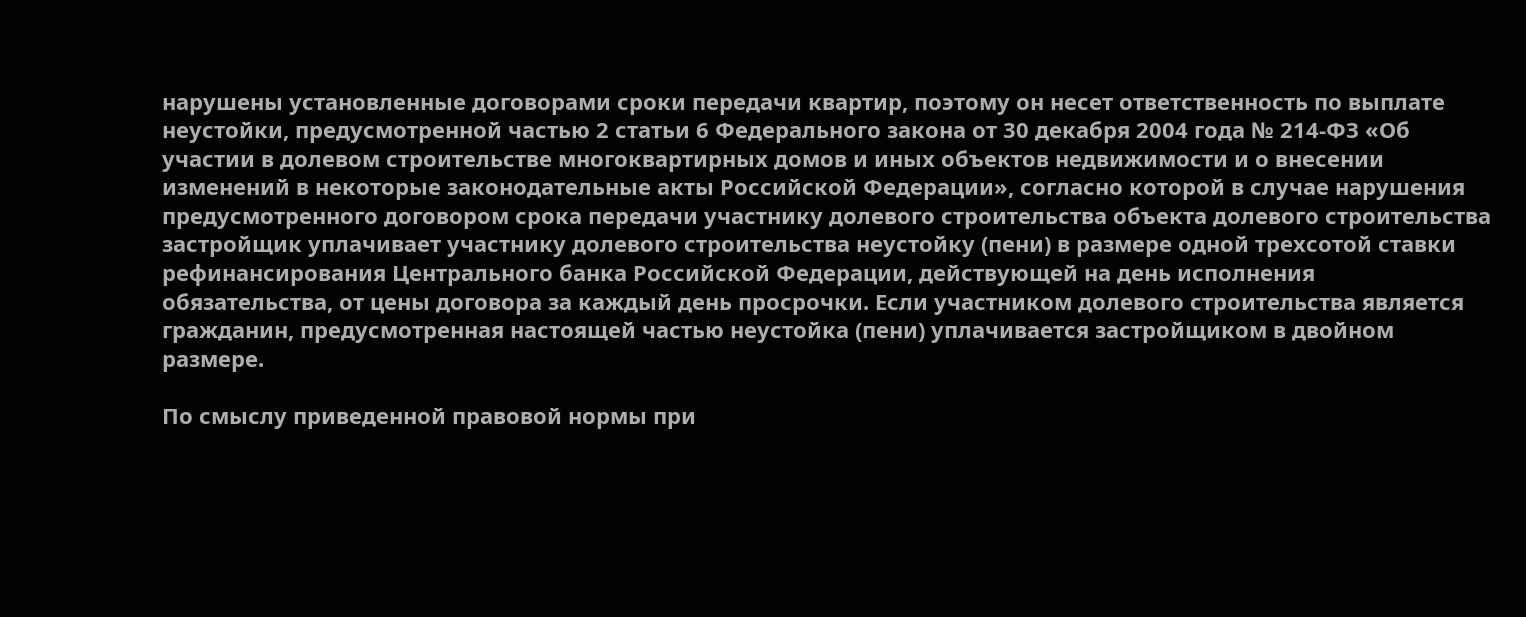нарушены установленные договорами сроки передачи квартир, поэтому он несет ответственность по выплате неустойки, предусмотренной частью 2 статьи 6 Федерального закона от 30 декабря 2004 года № 214-ФЗ «Об участии в долевом строительстве многоквартирных домов и иных объектов недвижимости и о внесении изменений в некоторые законодательные акты Российской Федерации», согласно которой в случае нарушения предусмотренного договором срока передачи участнику долевого строительства объекта долевого строительства застройщик уплачивает участнику долевого строительства неустойку (пени) в размере одной трехсотой ставки рефинансирования Центрального банка Российской Федерации, действующей на день исполнения обязательства, от цены договора за каждый день просрочки. Если участником долевого строительства является гражданин, предусмотренная настоящей частью неустойка (пени) уплачивается застройщиком в двойном размере.

По смыслу приведенной правовой нормы при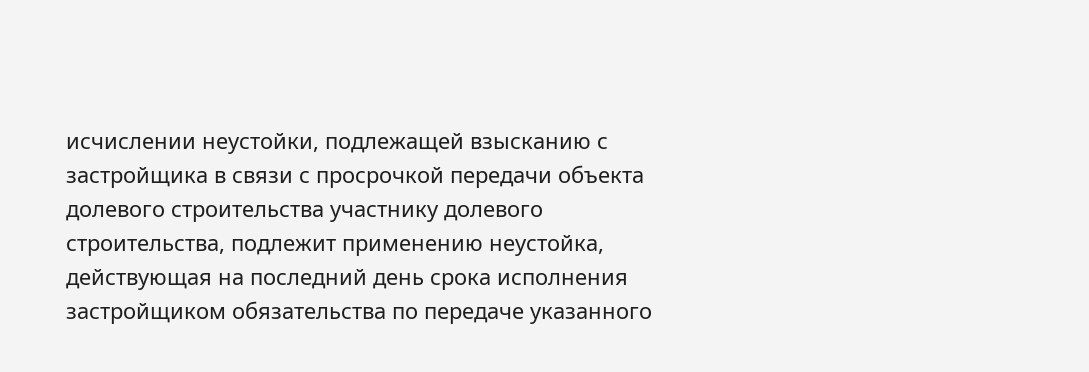исчислении неустойки, подлежащей взысканию с застройщика в связи с просрочкой передачи объекта долевого строительства участнику долевого строительства, подлежит применению неустойка, действующая на последний день срока исполнения застройщиком обязательства по передаче указанного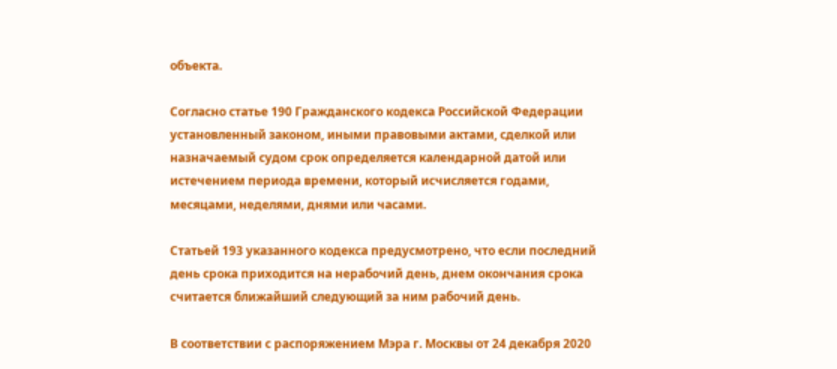объекта.

Согласно статье 190 Гражданского кодекса Российской Федерации установленный законом, иными правовыми актами, сделкой или назначаемый судом срок определяется календарной датой или истечением периода времени, который исчисляется годами, месяцами, неделями, днями или часами.

Статьей 193 указанного кодекса предусмотрено, что если последний день срока приходится на нерабочий день, днем окончания срока считается ближайший следующий за ним рабочий день.

В соответствии с распоряжением Мэра г. Москвы от 24 декабря 2020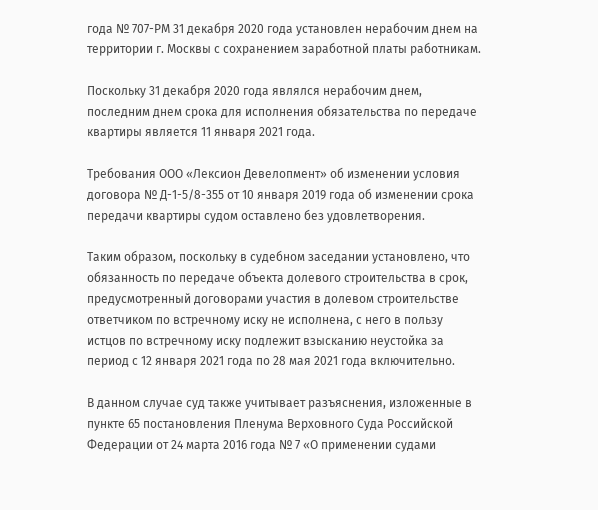года № 707-РМ 31 декабря 2020 года установлен нерабочим днем на территории г. Москвы с сохранением заработной платы работникам.

Поскольку 31 декабря 2020 года являлся нерабочим днем, последним днем срока для исполнения обязательства по передаче квартиры является 11 января 2021 года.

Требования ООО «Лексион Девелопмент» об изменении условия договора № Д-1-5/8-355 от 10 января 2019 года об изменении срока передачи квартиры судом оставлено без удовлетворения.

Таким образом, поскольку в судебном заседании установлено, что обязанность по передаче объекта долевого строительства в срок, предусмотренный договорами участия в долевом строительстве ответчиком по встречному иску не исполнена, с него в пользу истцов по встречному иску подлежит взысканию неустойка за период с 12 января 2021 года по 28 мая 2021 года включительно.

В данном случае суд также учитывает разъяснения, изложенные в пункте 65 постановления Пленума Верховного Суда Российской Федерации от 24 марта 2016 года № 7 «О применении судами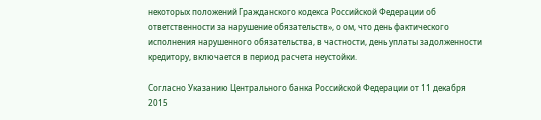некоторых положений Гражданского кодекса Российской Федерации об ответственности за нарушение обязательств», о ом, что день фактического исполнения нарушенного обязательства, в частности, день уплаты задолженности кредитору, включается в период расчета неустойки.

Согласно Указанию Центрального банка Российской Федерации от 11 декабря 2015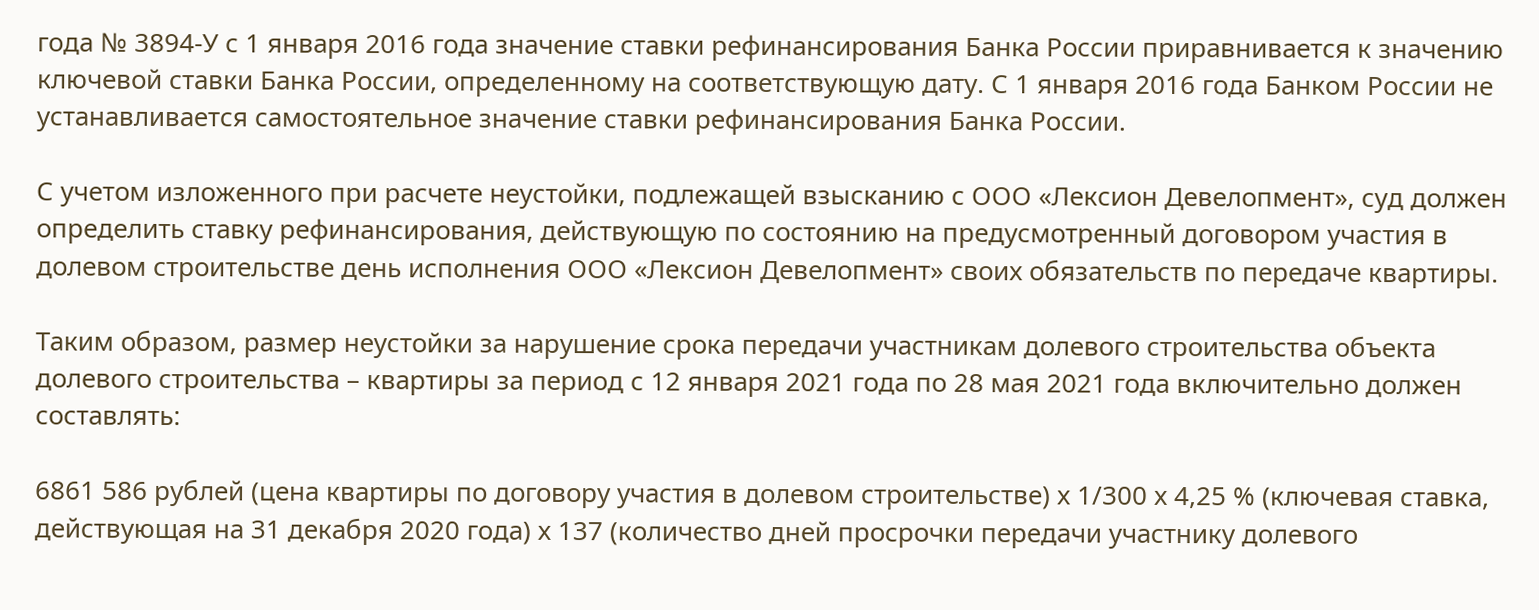года № 3894-У с 1 января 2016 года значение ставки рефинансирования Банка России приравнивается к значению ключевой ставки Банка России, определенному на соответствующую дату. С 1 января 2016 года Банком России не устанавливается самостоятельное значение ставки рефинансирования Банка России.

С учетом изложенного при расчете неустойки, подлежащей взысканию с ООО «Лексион Девелопмент», суд должен определить ставку рефинансирования, действующую по состоянию на предусмотренный договором участия в долевом строительстве день исполнения ООО «Лексион Девелопмент» своих обязательств по передаче квартиры.

Таким образом, размер неустойки за нарушение срока передачи участникам долевого строительства объекта долевого строительства – квартиры за период с 12 января 2021 года по 28 мая 2021 года включительно должен составлять:

6861 586 рублей (цена квартиры по договору участия в долевом строительстве) х 1/300 х 4,25 % (ключевая ставка, действующая на 31 декабря 2020 года) х 137 (количество дней просрочки передачи участнику долевого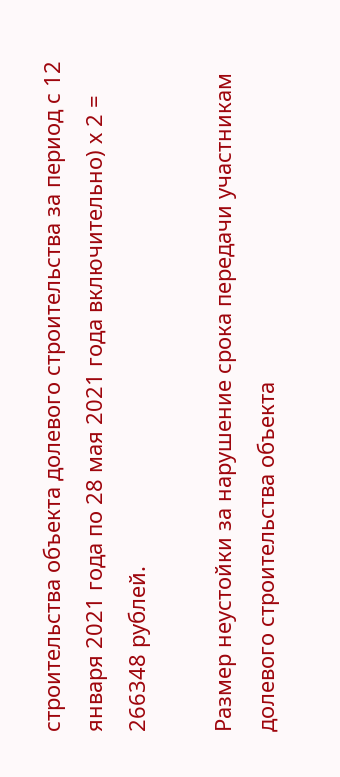строительства объекта долевого строительства за период с 12 января 2021 года по 28 мая 2021 года включительно) х 2 = 266348 рублей.

Размер неустойки за нарушение срока передачи участникам долевого строительства объекта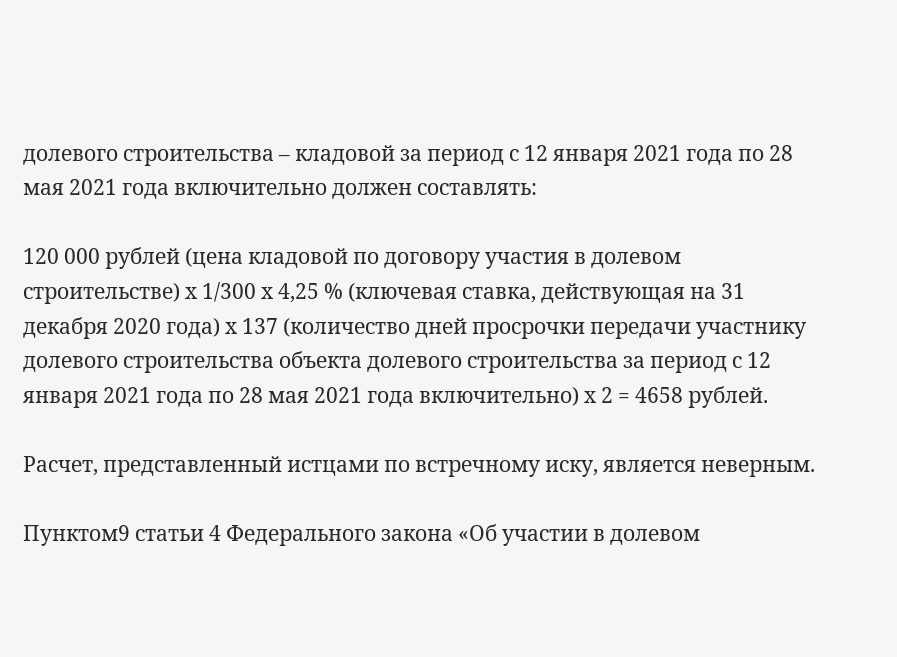долевого строительства – кладовой за период с 12 января 2021 года по 28 мая 2021 года включительно должен составлять:

120 000 рублей (цена кладовой по договору участия в долевом строительстве) х 1/300 х 4,25 % (ключевая ставка, действующая на 31 декабря 2020 года) х 137 (количество дней просрочки передачи участнику долевого строительства объекта долевого строительства за период с 12 января 2021 года по 28 мая 2021 года включительно) х 2 = 4658 рублей.

Расчет, представленный истцами по встречному иску, является неверным.

Пунктом9 статьи 4 Федерального закона «Об участии в долевом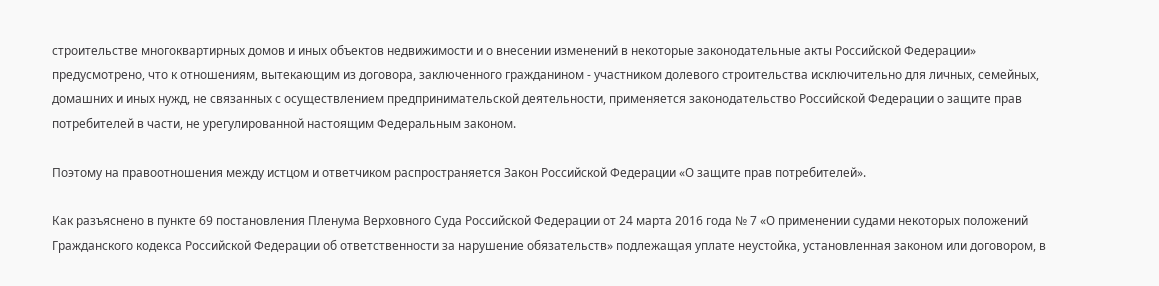строительстве многоквартирных домов и иных объектов недвижимости и о внесении изменений в некоторые законодательные акты Российской Федерации» предусмотрено, что к отношениям, вытекающим из договора, заключенного гражданином - участником долевого строительства исключительно для личных, семейных, домашних и иных нужд, не связанных с осуществлением предпринимательской деятельности, применяется законодательство Российской Федерации о защите прав потребителей в части, не урегулированной настоящим Федеральным законом.

Поэтому на правоотношения между истцом и ответчиком распространяется Закон Российской Федерации «О защите прав потребителей».

Как разъяснено в пункте 69 постановления Пленума Верховного Суда Российской Федерации от 24 марта 2016 года № 7 «О применении судами некоторых положений Гражданского кодекса Российской Федерации об ответственности за нарушение обязательств» подлежащая уплате неустойка, установленная законом или договором, в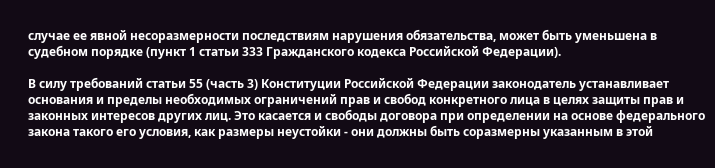случае ее явной несоразмерности последствиям нарушения обязательства, может быть уменьшена в судебном порядке (пункт 1 статьи 333 Гражданского кодекса Российской Федерации).

В силу требований статьи 55 (часть 3) Конституции Российской Федерации законодатель устанавливает основания и пределы необходимых ограничений прав и свобод конкретного лица в целях защиты прав и законных интересов других лиц. Это касается и свободы договора при определении на основе федерального закона такого его условия, как размеры неустойки - они должны быть соразмерны указанным в этой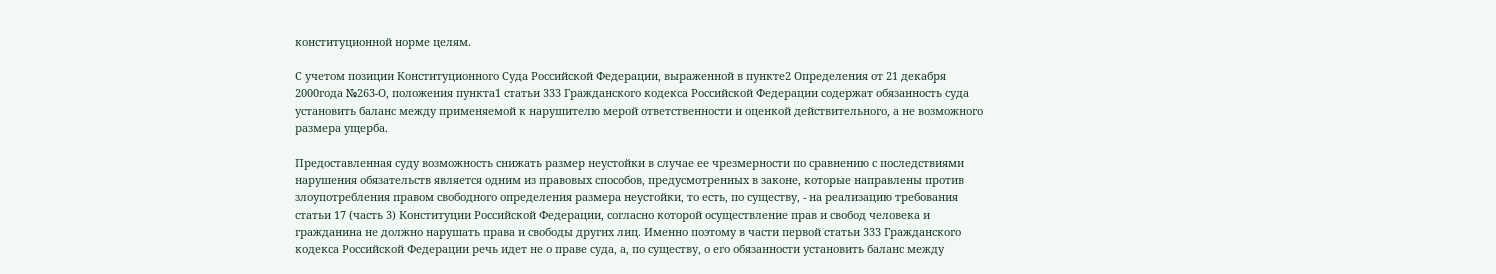конституционной норме целям.

С учетом позиции Конституционного Суда Российской Федерации, выраженной в пункте2 Определения от 21 декабря 2000года №263-О, положения пункта1 статьи 333 Гражданского кодекса Российской Федерации содержат обязанность суда установить баланс между применяемой к нарушителю мерой ответственности и оценкой действительного, а не возможного размера ущерба.

Предоставленная суду возможность снижать размер неустойки в случае ее чрезмерности по сравнению с последствиями нарушения обязательств является одним из правовых способов, предусмотренных в законе, которые направлены против злоупотребления правом свободного определения размера неустойки, то есть, по существу, - на реализацию требования статьи 17 (часть 3) Конституции Российской Федерации, согласно которой осуществление прав и свобод человека и гражданина не должно нарушать права и свободы других лиц. Именно поэтому в части первой статьи 333 Гражданского кодекса Российской Федерации речь идет не о праве суда, а, по существу, о его обязанности установить баланс между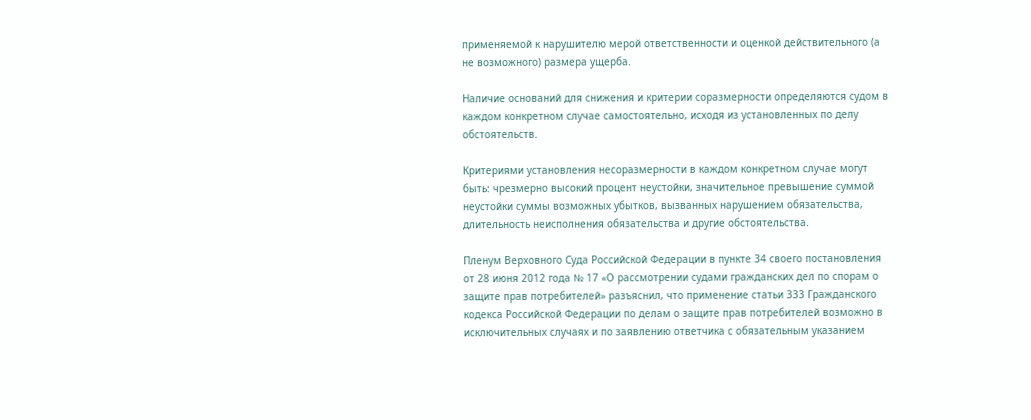применяемой к нарушителю мерой ответственности и оценкой действительного (а не возможного) размера ущерба.

Наличие оснований для снижения и критерии соразмерности определяются судом в каждом конкретном случае самостоятельно, исходя из установленных по делу обстоятельств.

Критериями установления несоразмерности в каждом конкретном случае могут быть: чрезмерно высокий процент неустойки, значительное превышение суммой неустойки суммы возможных убытков, вызванных нарушением обязательства, длительность неисполнения обязательства и другие обстоятельства.

Пленум Верховного Суда Российской Федерации в пункте 34 своего постановления от 28 июня 2012 года № 17 «О рассмотрении судами гражданских дел по спорам о защите прав потребителей» разъяснил, что применение статьи 333 Гражданского кодекса Российской Федерации по делам о защите прав потребителей возможно в исключительных случаях и по заявлению ответчика с обязательным указанием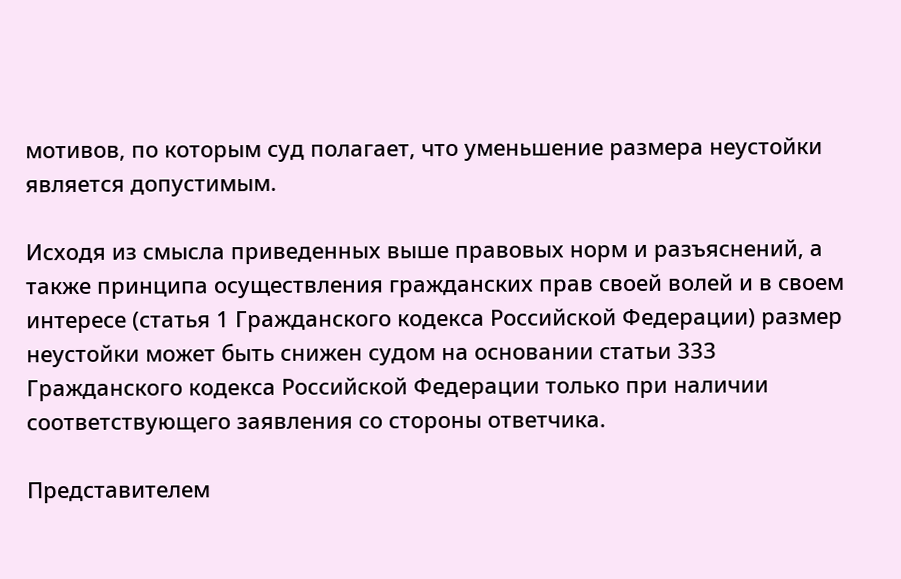мотивов, по которым суд полагает, что уменьшение размера неустойки является допустимым.

Исходя из смысла приведенных выше правовых норм и разъяснений, а также принципа осуществления гражданских прав своей волей и в своем интересе (статья 1 Гражданского кодекса Российской Федерации) размер неустойки может быть снижен судом на основании статьи 333 Гражданского кодекса Российской Федерации только при наличии соответствующего заявления со стороны ответчика.

Представителем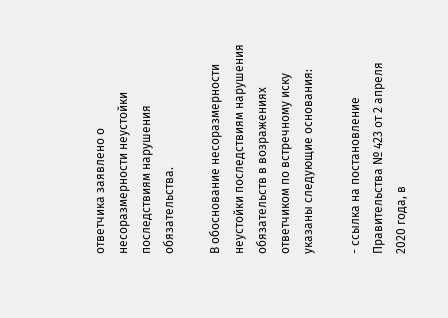ответчика заявлено о несоразмерности неустойки последствиям нарушения обязательства.

В обоснование несоразмерности неустойки последствиям нарушения обязательств в возражениях ответчиком по встречному иску указаны следующие основания:

- ссылка на постановление Правительства № 423 от 2 апреля 2020 года, в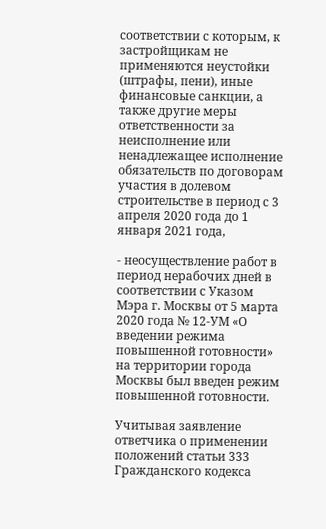соответствии с которым, к застройщикам не применяются неустойки (штрафы, пени), иные финансовые санкции, а также другие меры ответственности за неисполнение или ненадлежащее исполнение обязательств по договорам участия в долевом строительстве в период с 3 апреля 2020 года до 1 января 2021 года,

- неосуществление работ в период нерабочих дней в соответствии с Указом Мэра г. Москвы от 5 марта 2020 года № 12-УМ «О введении режима повышенной готовности» на территории города Москвы был введен режим повышенной готовности.

Учитывая заявление ответчика о применении положений статьи 333 Гражданского кодекса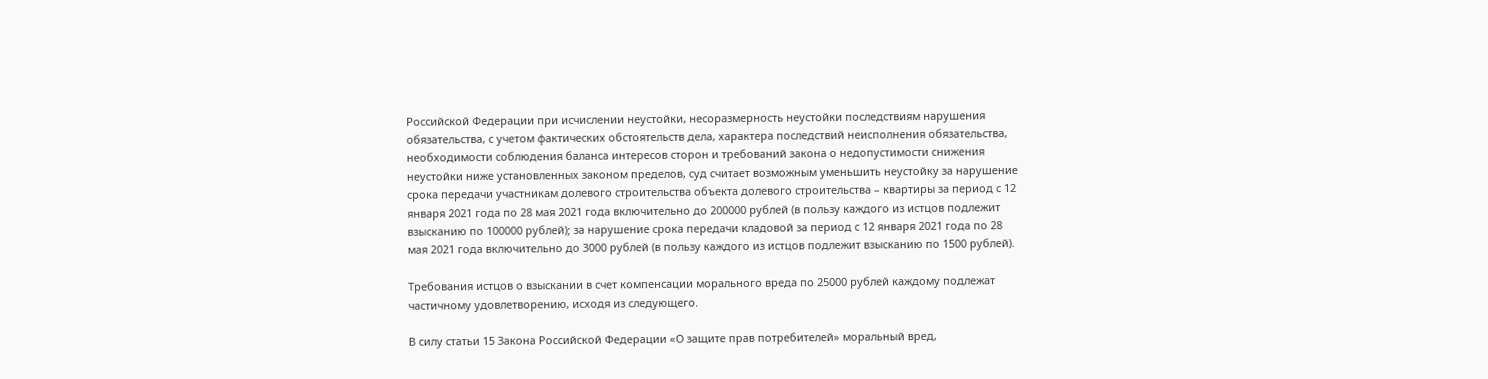Российской Федерации при исчислении неустойки, несоразмерность неустойки последствиям нарушения обязательства, с учетом фактических обстоятельств дела, характера последствий неисполнения обязательства, необходимости соблюдения баланса интересов сторон и требований закона о недопустимости снижения неустойки ниже установленных законом пределов, суд считает возможным уменьшить неустойку за нарушение срока передачи участникам долевого строительства объекта долевого строительства – квартиры за период с 12 января 2021 года по 28 мая 2021 года включительно до 200000 рублей (в пользу каждого из истцов подлежит взысканию по 100000 рублей); за нарушение срока передачи кладовой за период с 12 января 2021 года по 28 мая 2021 года включительно до 3000 рублей (в пользу каждого из истцов подлежит взысканию по 1500 рублей).

Требования истцов о взыскании в счет компенсации морального вреда по 25000 рублей каждому подлежат частичному удовлетворению, исходя из следующего.

В силу статьи 15 Закона Российской Федерации «О защите прав потребителей» моральный вред,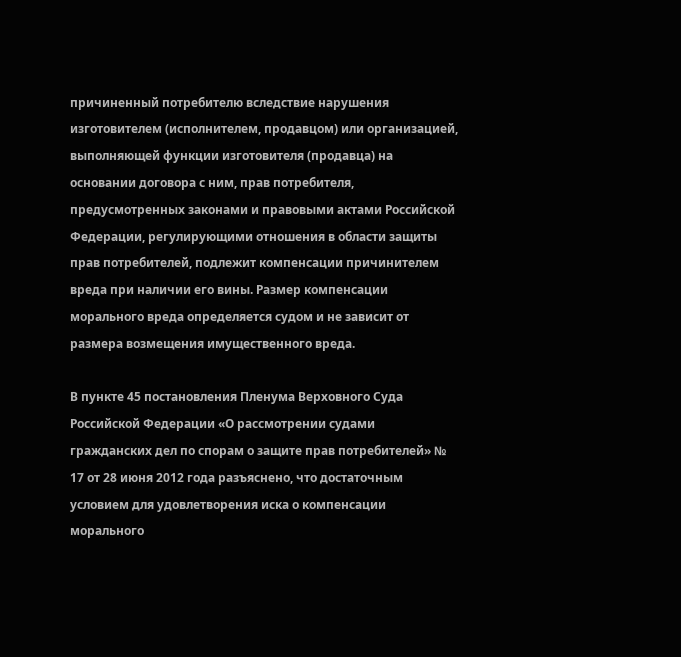причиненный потребителю вследствие нарушения изготовителем (исполнителем, продавцом) или организацией, выполняющей функции изготовителя (продавца) на основании договора с ним, прав потребителя, предусмотренных законами и правовыми актами Российской Федерации, регулирующими отношения в области защиты прав потребителей, подлежит компенсации причинителем вреда при наличии его вины. Размер компенсации морального вреда определяется судом и не зависит от размера возмещения имущественного вреда.

В пункте 45 постановления Пленума Верховного Суда Российской Федерации «О рассмотрении судами гражданских дел по спорам о защите прав потребителей» № 17 от 28 июня 2012 года разъяснено, что достаточным условием для удовлетворения иска о компенсации морального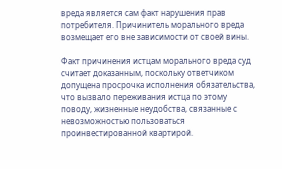вреда является сам факт нарушения прав потребителя. Причинитель морального вреда возмещает его вне зависимости от своей вины.

Факт причинения истцам морального вреда суд считает доказанным, поскольку ответчиком допущена просрочка исполнения обязательства, что вызвало переживания истца по этому поводу, жизненные неудобства, связанные с невозможностью пользоваться проинвестированной квартирой.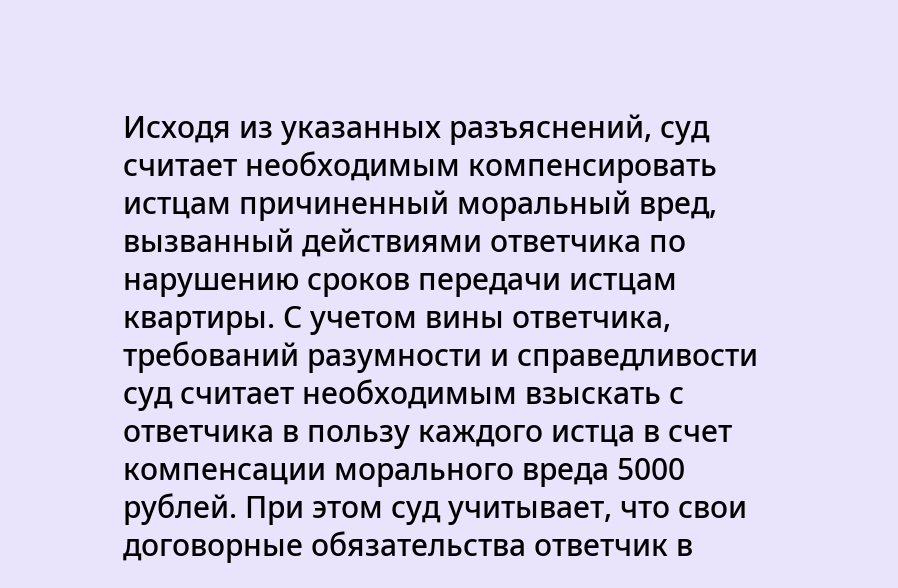Исходя из указанных разъяснений, суд считает необходимым компенсировать истцам причиненный моральный вред, вызванный действиями ответчика по нарушению сроков передачи истцам квартиры. С учетом вины ответчика, требований разумности и справедливости суд считает необходимым взыскать с ответчика в пользу каждого истца в счет компенсации морального вреда 5000 рублей. При этом суд учитывает, что свои договорные обязательства ответчик в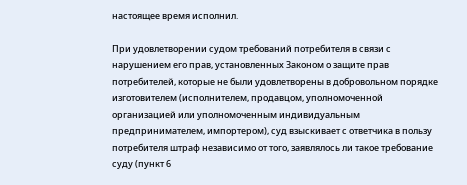настоящее время исполнил.

При удовлетворении судом требований потребителя в связи с нарушением его прав, установленных Законом о защите прав потребителей, которые не были удовлетворены в добровольном порядке изготовителем (исполнителем, продавцом, уполномоченной организацией или уполномоченным индивидуальным предпринимателем, импортером), суд взыскивает с ответчика в пользу потребителя штраф независимо от того, заявлялось ли такое требование суду (пункт 6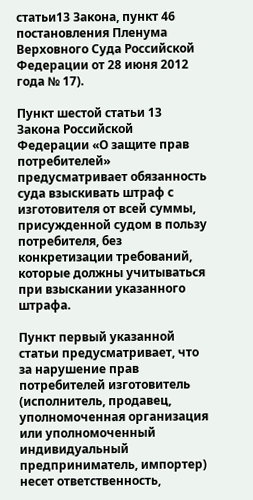статьи13 Закона, пункт 46 постановления Пленума Верховного Суда Российской Федерации от 28 июня 2012 года № 17).

Пункт шестой статьи 13 Закона Российской Федерации «О защите прав потребителей» предусматривает обязанность суда взыскивать штраф с изготовителя от всей суммы, присужденной судом в пользу потребителя, без конкретизации требований, которые должны учитываться при взыскании указанного штрафа.

Пункт первый указанной статьи предусматривает, что за нарушение прав потребителей изготовитель (исполнитель, продавец, уполномоченная организация или уполномоченный индивидуальный предприниматель, импортер) несет ответственность,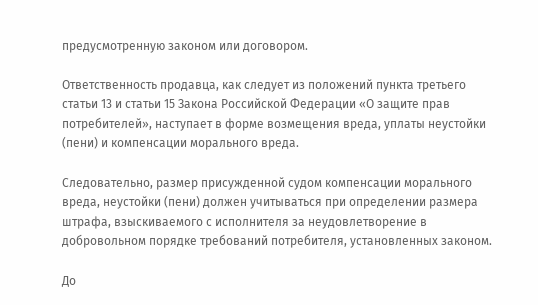предусмотренную законом или договором.

Ответственность продавца, как следует из положений пункта третьего статьи 13 и статьи 15 Закона Российской Федерации «О защите прав потребителей», наступает в форме возмещения вреда, уплаты неустойки (пени) и компенсации морального вреда.

Следовательно, размер присужденной судом компенсации морального вреда, неустойки (пени) должен учитываться при определении размера штрафа, взыскиваемого с исполнителя за неудовлетворение в добровольном порядке требований потребителя, установленных законом.

До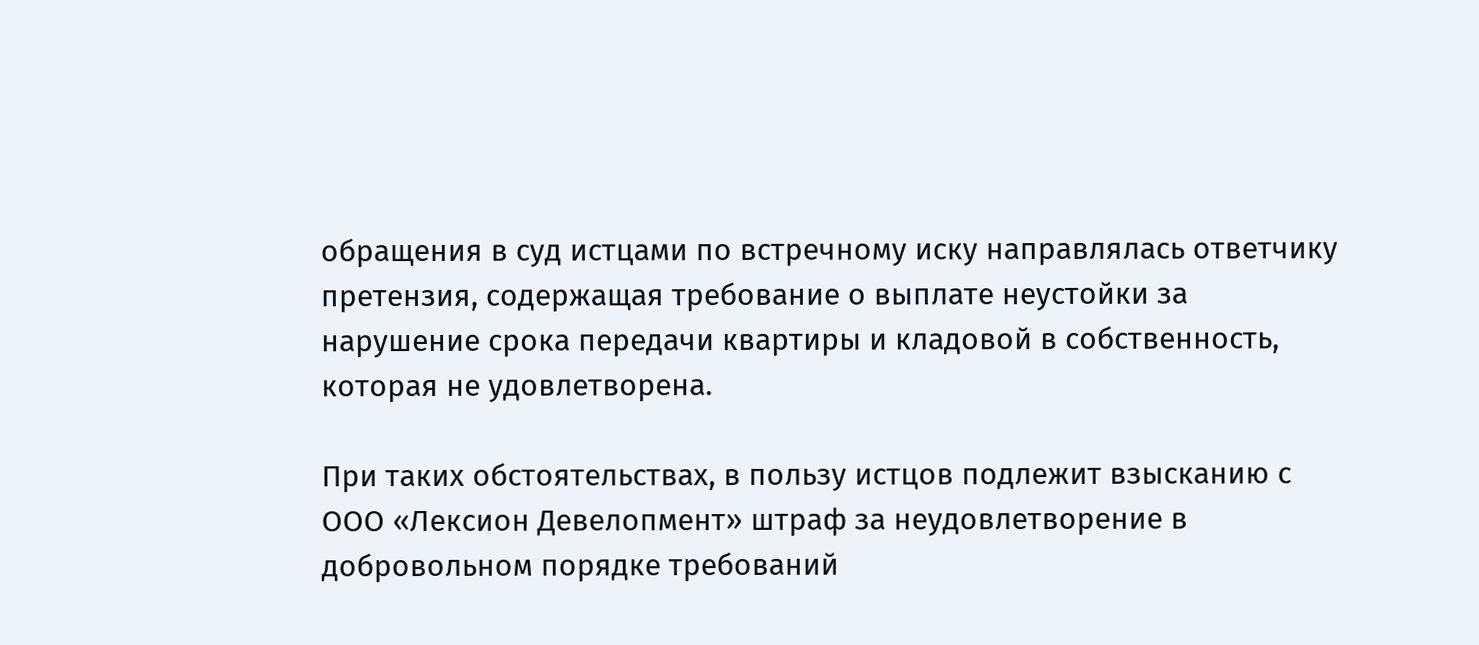обращения в суд истцами по встречному иску направлялась ответчику претензия, содержащая требование о выплате неустойки за нарушение срока передачи квартиры и кладовой в собственность, которая не удовлетворена.

При таких обстоятельствах, в пользу истцов подлежит взысканию с ООО «Лексион Девелопмент» штраф за неудовлетворение в добровольном порядке требований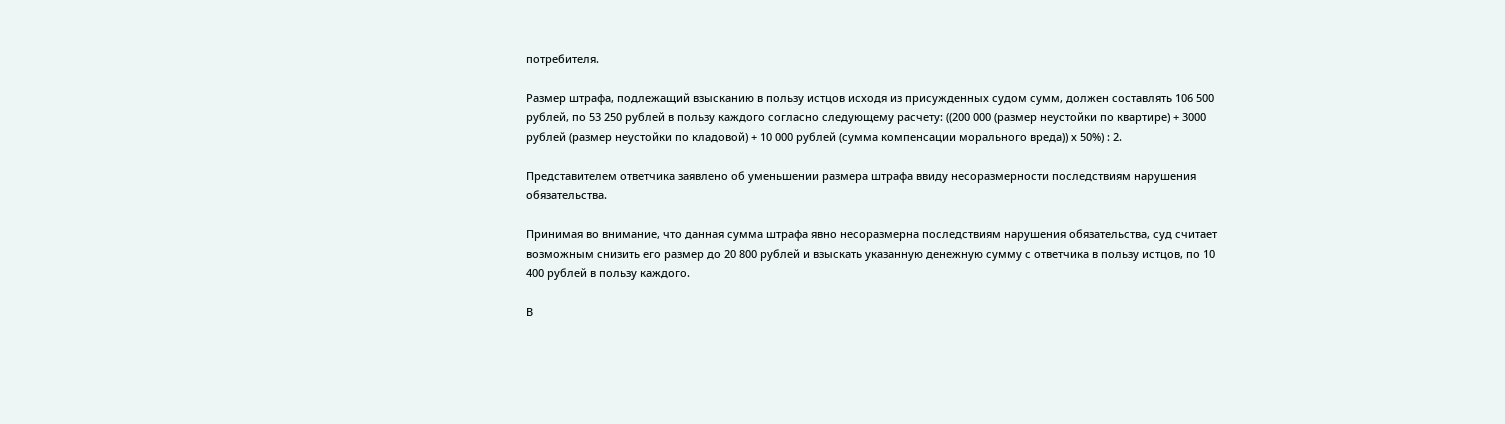потребителя.

Размер штрафа, подлежащий взысканию в пользу истцов исходя из присужденных судом сумм, должен составлять 106 500 рублей, по 53 250 рублей в пользу каждого согласно следующему расчету: ((200 000 (размер неустойки по квартире) + 3000 рублей (размер неустойки по кладовой) + 10 000 рублей (сумма компенсации морального вреда)) х 50%) : 2.

Представителем ответчика заявлено об уменьшении размера штрафа ввиду несоразмерности последствиям нарушения обязательства.

Принимая во внимание, что данная сумма штрафа явно несоразмерна последствиям нарушения обязательства, суд считает возможным снизить его размер до 20 800 рублей и взыскать указанную денежную сумму с ответчика в пользу истцов, по 10 400 рублей в пользу каждого.

В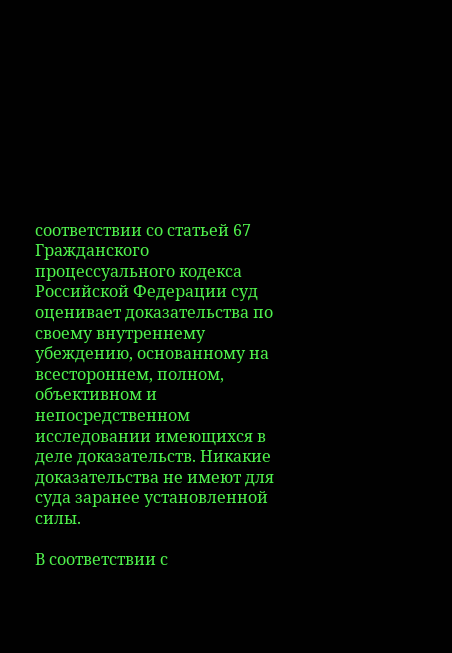соответствии со статьей 67 Гражданского процессуального кодекса Российской Федерации суд оценивает доказательства по своему внутреннему убеждению, основанному на всестороннем, полном, объективном и непосредственном исследовании имеющихся в деле доказательств. Никакие доказательства не имеют для суда заранее установленной силы.

В соответствии с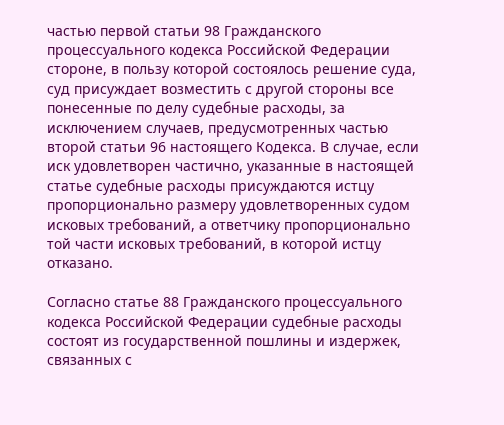частью первой статьи 98 Гражданского процессуального кодекса Российской Федерации стороне, в пользу которой состоялось решение суда, суд присуждает возместить с другой стороны все понесенные по делу судебные расходы, за исключением случаев, предусмотренных частью второй статьи 96 настоящего Кодекса. В случае, если иск удовлетворен частично, указанные в настоящей статье судебные расходы присуждаются истцу пропорционально размеру удовлетворенных судом исковых требований, а ответчику пропорционально той части исковых требований, в которой истцу отказано.

Согласно статье 88 Гражданского процессуального кодекса Российской Федерации судебные расходы состоят из государственной пошлины и издержек, связанных с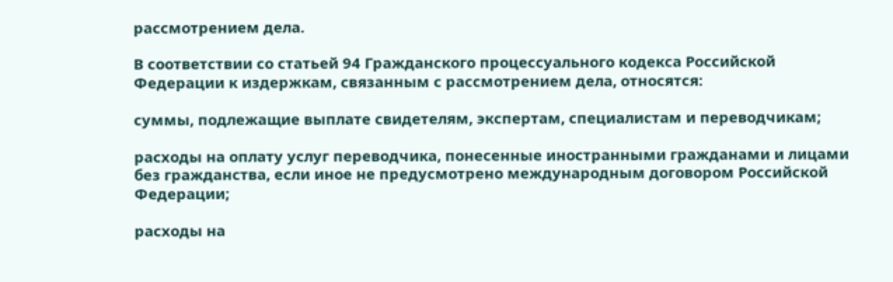рассмотрением дела.

В соответствии со статьей 94 Гражданского процессуального кодекса Российской Федерации к издержкам, связанным с рассмотрением дела, относятся:

суммы, подлежащие выплате свидетелям, экспертам, специалистам и переводчикам;

расходы на оплату услуг переводчика, понесенные иностранными гражданами и лицами без гражданства, если иное не предусмотрено международным договором Российской Федерации;

расходы на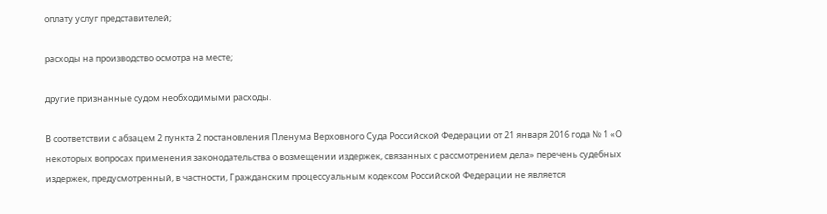оплату услуг представителей;

расходы на производство осмотра на месте;

другие признанные судом необходимыми расходы.

В соответствии с абзацем 2 пункта 2 постановления Пленума Верховного Суда Российской Федерации от 21 января 2016 года № 1 «О некоторых вопросах применения законодательства о возмещении издержек, связанных с рассмотрением дела» перечень судебных издержек, предусмотренный, в частности, Гражданским процессуальным кодексом Российской Федерации не является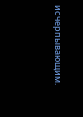исчерпывающим.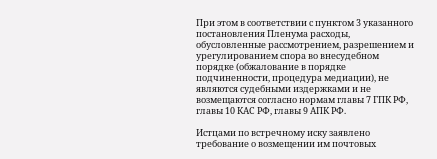При этом в соответствии с пунктом 3 указанного постановления Пленума расходы, обусловленные рассмотрением, разрешением и урегулированием спора во внесудебном порядке (обжалование в порядке подчиненности, процедура медиации), не являются судебными издержками и не возмещаются согласно нормам главы 7 ГПК РФ, главы 10 КАС РФ, главы 9 АПК РФ.

Истцами по встречному иску заявлено требование о возмещении им почтовых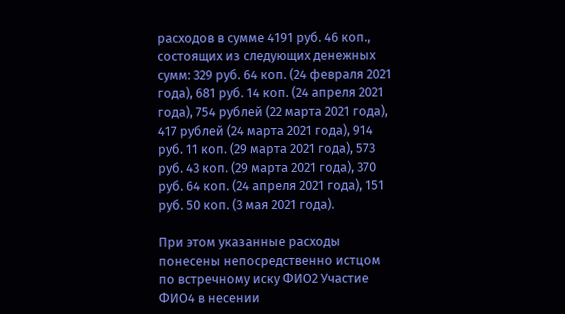расходов в сумме 4191 руб. 46 коп., состоящих из следующих денежных сумм: 329 руб. 64 коп. (24 февраля 2021 года), 681 руб. 14 коп. (24 апреля 2021 года), 754 рублей (22 марта 2021 года), 417 рублей (24 марта 2021 года), 914 руб. 11 коп. (29 марта 2021 года), 573 руб. 43 коп. (29 марта 2021 года), 370 руб. 64 коп. (24 апреля 2021 года), 151 руб. 50 коп. (3 мая 2021 года).

При этом указанные расходы понесены непосредственно истцом по встречному иску ФИО2 Участие ФИО4 в несении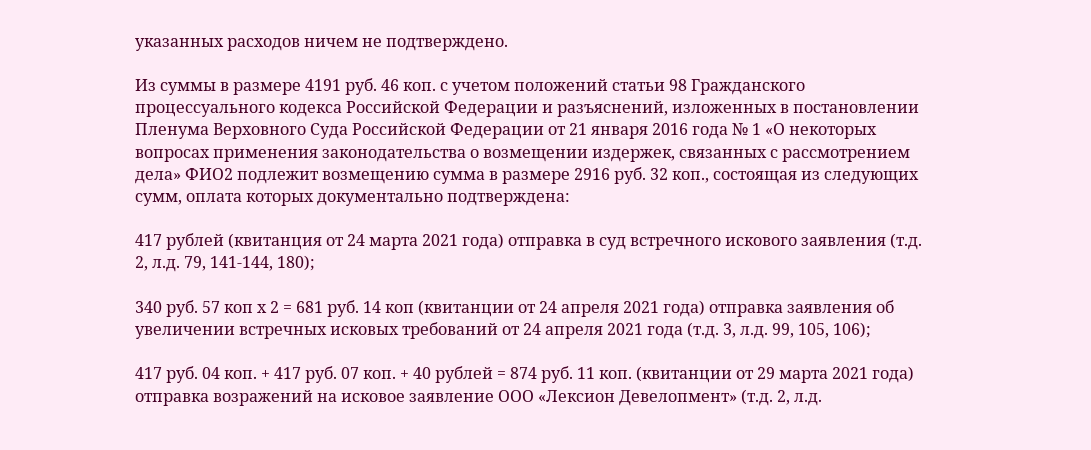указанных расходов ничем не подтверждено.

Из суммы в размере 4191 руб. 46 коп. с учетом положений статьи 98 Гражданского процессуального кодекса Российской Федерации и разъяснений, изложенных в постановлении Пленума Верховного Суда Российской Федерации от 21 января 2016 года № 1 «О некоторых вопросах применения законодательства о возмещении издержек, связанных с рассмотрением дела» ФИО2 подлежит возмещению сумма в размере 2916 руб. 32 коп., состоящая из следующих сумм, оплата которых документально подтверждена:

417 рублей (квитанция от 24 марта 2021 года) отправка в суд встречного искового заявления (т.д. 2, л.д. 79, 141-144, 180);

340 руб. 57 коп х 2 = 681 руб. 14 коп (квитанции от 24 апреля 2021 года) отправка заявления об увеличении встречных исковых требований от 24 апреля 2021 года (т.д. 3, л.д. 99, 105, 106);

417 руб. 04 коп. + 417 руб. 07 коп. + 40 рублей = 874 руб. 11 коп. (квитанции от 29 марта 2021 года) отправка возражений на исковое заявление ООО «Лексион Девелопмент» (т.д. 2, л.д.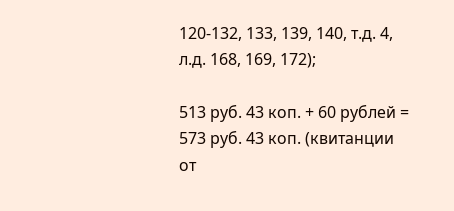120-132, 133, 139, 140, т.д. 4, л.д. 168, 169, 172);

513 руб. 43 коп. + 60 рублей = 573 руб. 43 коп. (квитанции от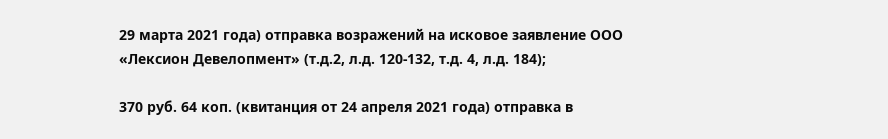29 марта 2021 года) отправка возражений на исковое заявление ООО «Лексион Девелопмент» (т.д.2, л.д. 120-132, т.д. 4, л.д. 184);

370 руб. 64 коп. (квитанция от 24 апреля 2021 года) отправка в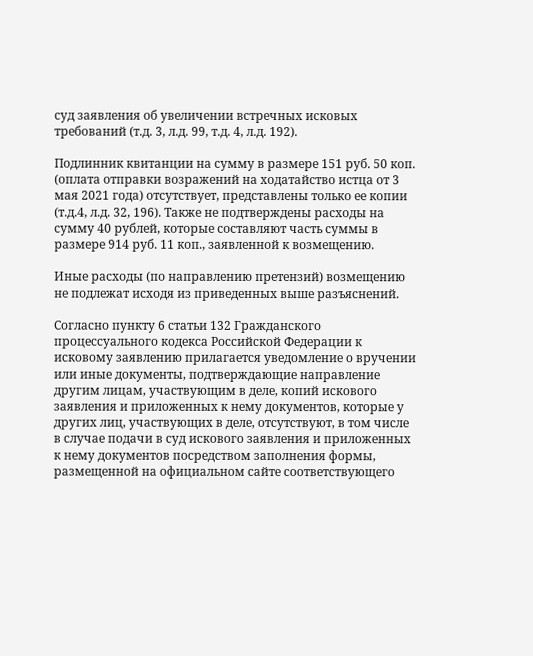суд заявления об увеличении встречных исковых требований (т.д. 3, л.д. 99, т.д. 4, л.д. 192).

Подлинник квитанции на сумму в размере 151 руб. 50 коп. (оплата отправки возражений на ходатайство истца от 3 мая 2021 года) отсутствует, представлены только ее копии (т.д.4, л.д. 32, 196). Также не подтверждены расходы на сумму 40 рублей, которые составляют часть суммы в размере 914 руб. 11 коп., заявленной к возмещению.

Иные расходы (по направлению претензий) возмещению не подлежат исходя из приведенных выше разъяснений.

Согласно пункту 6 статьи 132 Гражданского процессуального кодекса Российской Федерации к исковому заявлению прилагается уведомление о вручении или иные документы, подтверждающие направление другим лицам, участвующим в деле, копий искового заявления и приложенных к нему документов, которые у других лиц, участвующих в деле, отсутствуют, в том числе в случае подачи в суд искового заявления и приложенных к нему документов посредством заполнения формы, размещенной на официальном сайте соответствующего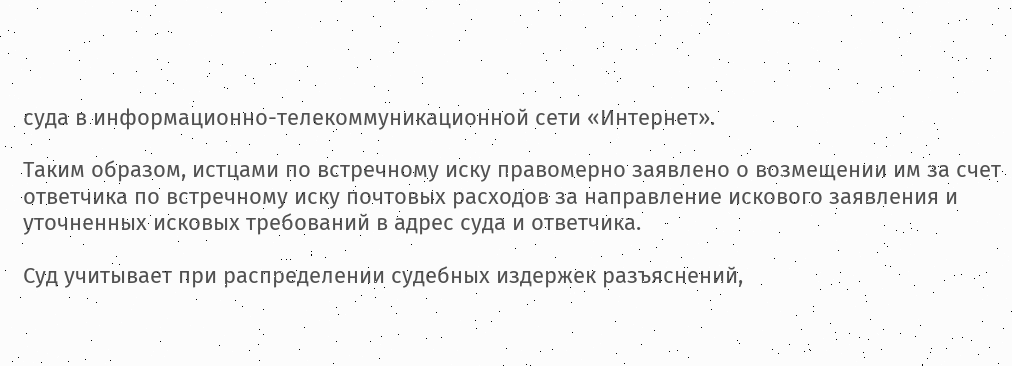суда в информационно-телекоммуникационной сети «Интернет».

Таким образом, истцами по встречному иску правомерно заявлено о возмещении им за счет ответчика по встречному иску почтовых расходов за направление искового заявления и уточненных исковых требований в адрес суда и ответчика.

Суд учитывает при распределении судебных издержек разъяснений,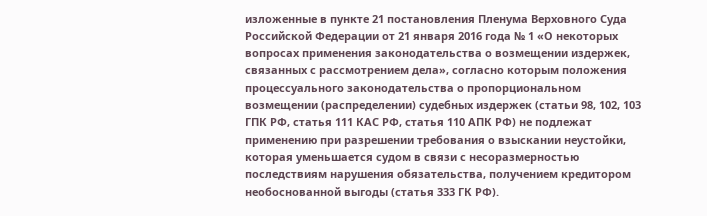изложенные в пункте 21 постановления Пленума Верховного Суда Российской Федерации от 21 января 2016 года № 1 «О некоторых вопросах применения законодательства о возмещении издержек, связанных с рассмотрением дела», согласно которым положения процессуального законодательства о пропорциональном возмещении (распределении) судебных издержек (статьи 98, 102, 103 ГПК РФ, статья 111 КАС РФ, статья 110 АПК РФ) не подлежат применению при разрешении требования о взыскании неустойки, которая уменьшается судом в связи с несоразмерностью последствиям нарушения обязательства, получением кредитором необоснованной выгоды (статья 333 ГК РФ).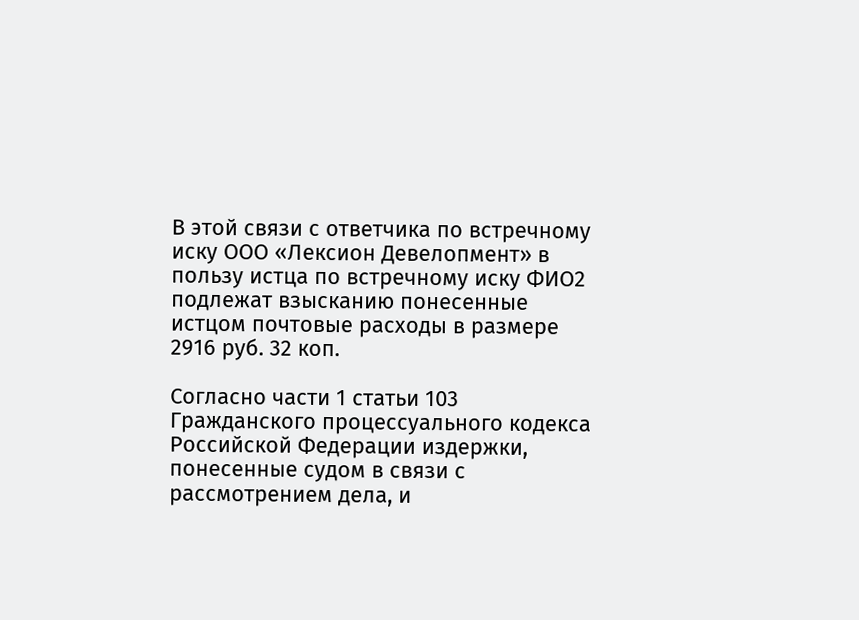В этой связи с ответчика по встречному иску ООО «Лексион Девелопмент» в пользу истца по встречному иску ФИО2 подлежат взысканию понесенные истцом почтовые расходы в размере 2916 руб. 32 коп.

Согласно части 1 статьи 103 Гражданского процессуального кодекса Российской Федерации издержки, понесенные судом в связи с рассмотрением дела, и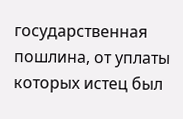государственная пошлина, от уплаты которых истец был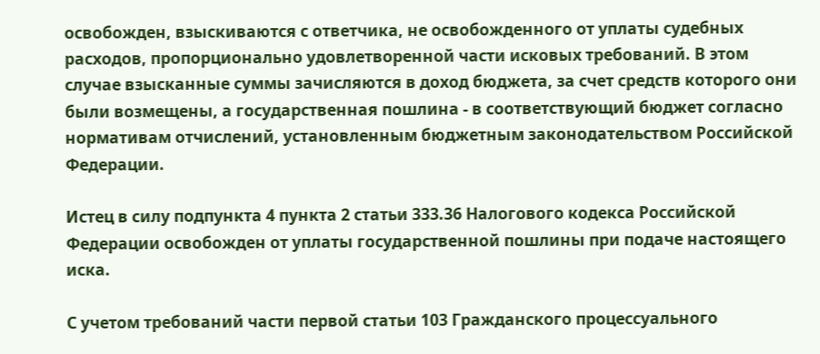освобожден, взыскиваются с ответчика, не освобожденного от уплаты судебных расходов, пропорционально удовлетворенной части исковых требований. В этом случае взысканные суммы зачисляются в доход бюджета, за счет средств которого они были возмещены, а государственная пошлина - в соответствующий бюджет согласно нормативам отчислений, установленным бюджетным законодательством Российской Федерации.

Истец в силу подпункта 4 пункта 2 статьи 333.36 Налогового кодекса Российской Федерации освобожден от уплаты государственной пошлины при подаче настоящего иска.

С учетом требований части первой статьи 103 Гражданского процессуального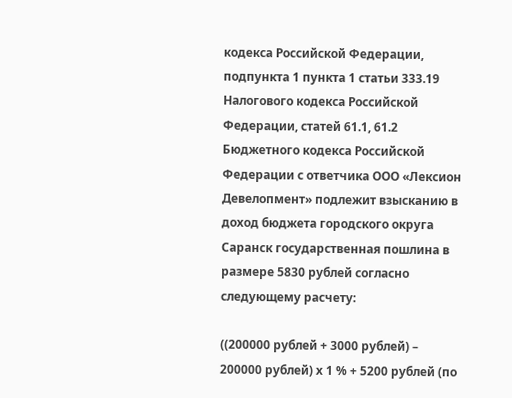кодекса Российской Федерации, подпункта 1 пункта 1 статьи 333.19 Налогового кодекса Российской Федерации, статей 61.1, 61.2 Бюджетного кодекса Российской Федерации с ответчика ООО «Лексион Девелопмент» подлежит взысканию в доход бюджета городского округа Саранск государственная пошлина в размере 5830 рублей согласно следующему расчету:

((200000 рублей + 3000 рублей) – 200000 рублей) х 1 % + 5200 рублей (по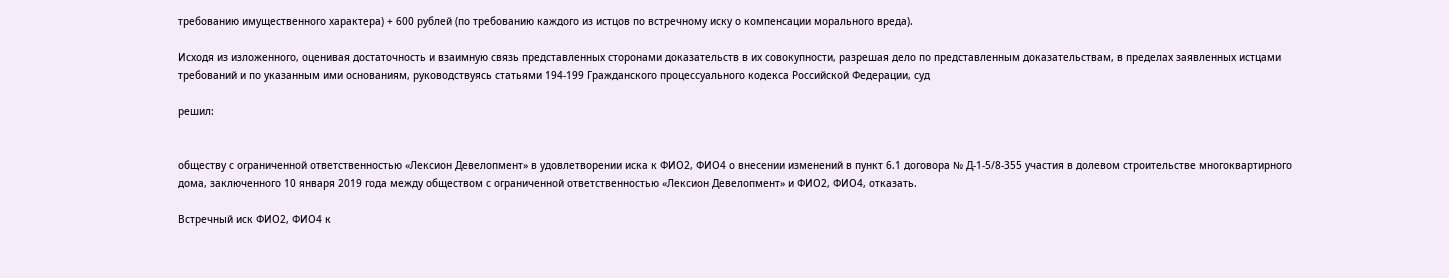требованию имущественного характера) + 600 рублей (по требованию каждого из истцов по встречному иску о компенсации морального вреда).

Исходя из изложенного, оценивая достаточность и взаимную связь представленных сторонами доказательств в их совокупности, разрешая дело по представленным доказательствам, в пределах заявленных истцами требований и по указанным ими основаниям, руководствуясь статьями 194-199 Гражданского процессуального кодекса Российской Федерации, суд

решил:


обществу с ограниченной ответственностью «Лексион Девелопмент» в удовлетворении иска к ФИО2, ФИО4 о внесении изменений в пункт 6.1 договора № Д-1-5/8-355 участия в долевом строительстве многоквартирного дома, заключенного 10 января 2019 года между обществом с ограниченной ответственностью «Лексион Девелопмент» и ФИО2, ФИО4, отказать.

Встречный иск ФИО2, ФИО4 к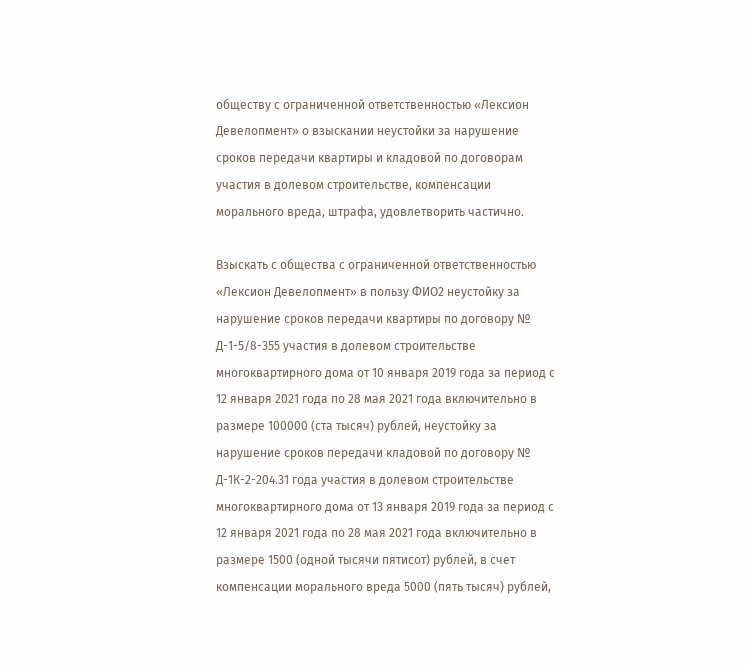обществу с ограниченной ответственностью «Лексион Девелопмент» о взыскании неустойки за нарушение сроков передачи квартиры и кладовой по договорам участия в долевом строительстве, компенсации морального вреда, штрафа, удовлетворить частично.

Взыскать с общества с ограниченной ответственностью «Лексион Девелопмент» в пользу ФИО2 неустойку за нарушение сроков передачи квартиры по договору № Д-1-5/8-355 участия в долевом строительстве многоквартирного дома от 10 января 2019 года за период с 12 января 2021 года по 28 мая 2021 года включительно в размере 100000 (ста тысяч) рублей, неустойку за нарушение сроков передачи кладовой по договору № Д-1К-2-204.31 года участия в долевом строительстве многоквартирного дома от 13 января 2019 года за период с 12 января 2021 года по 28 мая 2021 года включительно в размере 1500 (одной тысячи пятисот) рублей, в счет компенсации морального вреда 5000 (пять тысяч) рублей,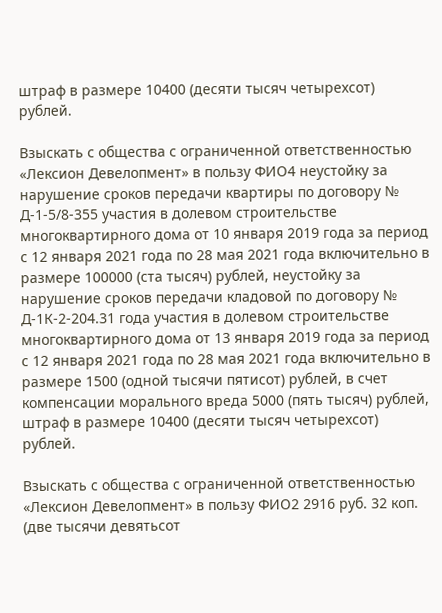штраф в размере 10400 (десяти тысяч четырехсот) рублей.

Взыскать с общества с ограниченной ответственностью «Лексион Девелопмент» в пользу ФИО4 неустойку за нарушение сроков передачи квартиры по договору № Д-1-5/8-355 участия в долевом строительстве многоквартирного дома от 10 января 2019 года за период с 12 января 2021 года по 28 мая 2021 года включительно в размере 100000 (ста тысяч) рублей, неустойку за нарушение сроков передачи кладовой по договору № Д-1К-2-204.31 года участия в долевом строительстве многоквартирного дома от 13 января 2019 года за период с 12 января 2021 года по 28 мая 2021 года включительно в размере 1500 (одной тысячи пятисот) рублей, в счет компенсации морального вреда 5000 (пять тысяч) рублей, штраф в размере 10400 (десяти тысяч четырехсот) рублей.

Взыскать с общества с ограниченной ответственностью «Лексион Девелопмент» в пользу ФИО2 2916 руб. 32 коп. (две тысячи девятьсот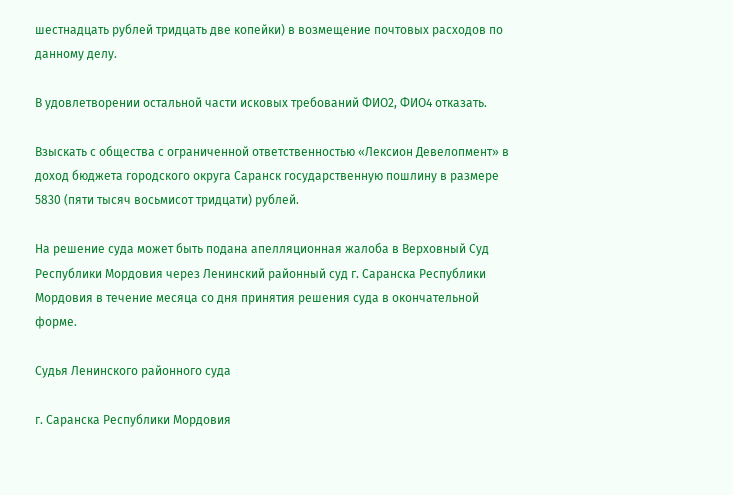шестнадцать рублей тридцать две копейки) в возмещение почтовых расходов по данному делу.

В удовлетворении остальной части исковых требований ФИО2, ФИО4 отказать.

Взыскать с общества с ограниченной ответственностью «Лексион Девелопмент» в доход бюджета городского округа Саранск государственную пошлину в размере 5830 (пяти тысяч восьмисот тридцати) рублей.

На решение суда может быть подана апелляционная жалоба в Верховный Суд Республики Мордовия через Ленинский районный суд г. Саранска Республики Мордовия в течение месяца со дня принятия решения суда в окончательной форме.

Судья Ленинского районного суда

г. Саранска Республики Мордовия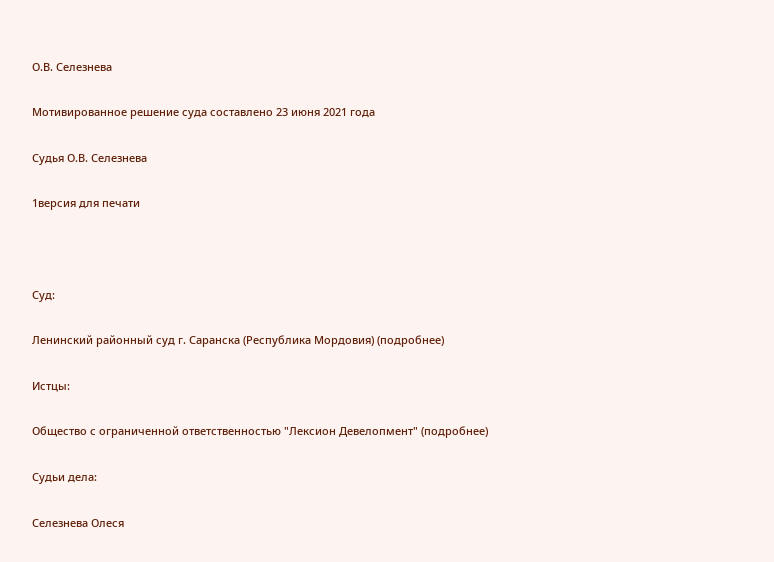О.В. Селезнева

Мотивированное решение суда составлено 23 июня 2021 года

Судья О.В. Селезнева

1версия для печати



Суд:

Ленинский районный суд г. Саранска (Республика Мордовия) (подробнее)

Истцы:

Общество с ограниченной ответственностью "Лексион Девелопмент" (подробнее)

Судьи дела:

Селезнева Олеся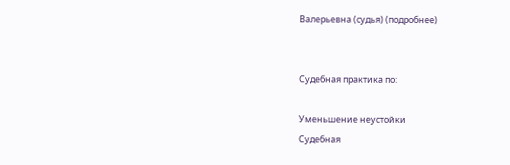Валерьевна (судья) (подробнее)


Судебная практика по:

Уменьшение неустойки
Судебная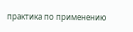практика по применению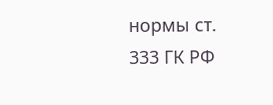нормы ст. 333 ГК РФ